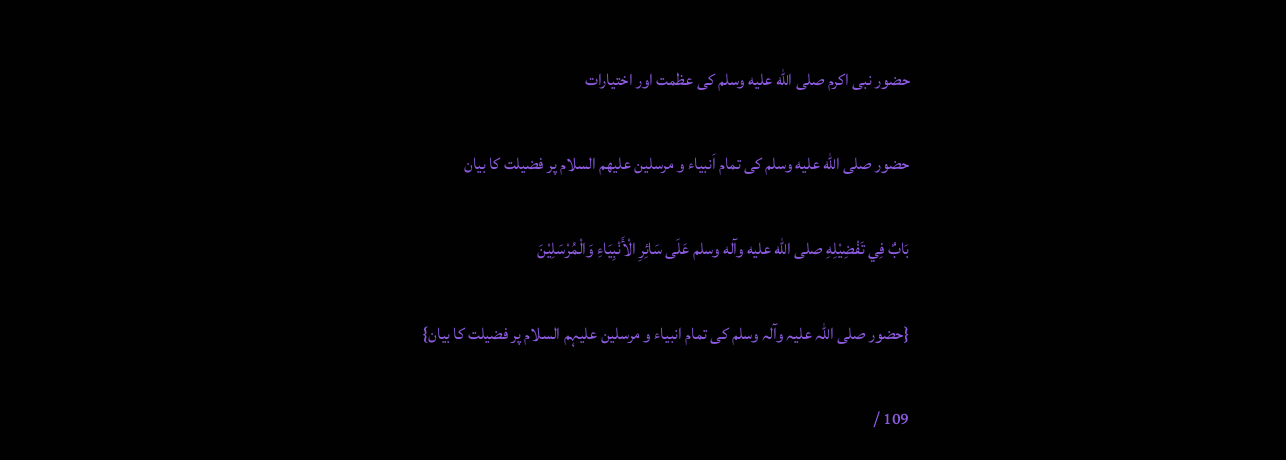حضور نبی اکرم صلى الله عليه وسلم کی عظمت اور اختیارات

حضور صلى الله عليه وسلم کی تمام اَنبیاء و مرسلین علیھم السلام پر فضیلت کا بیان

بَابٌ فِي تَفْضِيْلِهِ صلی الله عليه وآله وسلم عَلَی سَائِرِ الْأَنْبِيَاءِ وَالْمُرْسَلِيْنَ

{حضور صلی اللہ علیہ وآلہ وسلم کی تمام انبیاء و مرسلین علیہم السلام پر فضیلت کا بیان}

109 /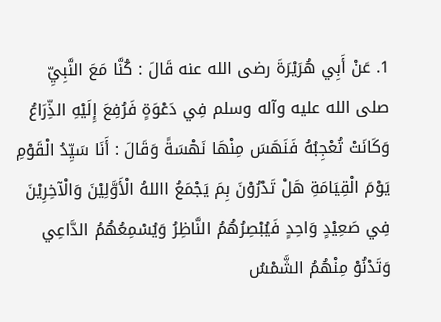1. عَنْ أَبِي هُرَيْرَةَ رضی الله عنه قَالَ : کُنَّا مَعَ النَّبِيِّ صلی الله عليه وآله وسلم فِي دَعْوَةٍ فَرُفِعَ إِلَيْهِ الذِّرَاعُ وَکَانَتْ تُعْجِبُهُ فَنَهَسَ مِنْهَا نَهْسَةً وَقَالَ : أَنَا سَيِّدُ الْقَوْمِ يَوْمَ الْقِيَامَةِ هَلْ تَدْرُوْنَ بِمَ يَجْمَعُ االلهُ الْأَوَّلِيْنَ وَالْآخِرِيْنَ فِي صَعِيْدٍ وَاحِدٍ فَيُبْصِرُهُمُ النَّاظِرُ وَيُسْمِعُهُمُ الدَّاعِي وَتَدْنُوْ مِنْهُمُ الشَّمْسُ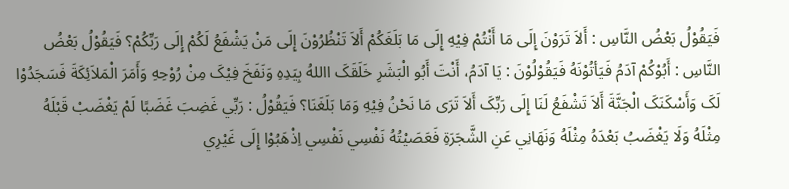فَيَقُوْلُ بَعْضُ النَّاسِ : أَلاَ تَرَوْنَ إِلَی مَا أَنْتُمْ فِيْهِ إِلَی مَا بَلَغَکُمْ أَلاَ تَنْظُرُوْنَ إِلَی مَنْ يَشْفَعُ لَکُمْ إِلَی رَبِّکُمْ؟ فَيَقُوْلُ بَعْضُ النَّاسِ : أَبُوْکُمْ آدَمُ فَيَأتُوْنَهُ فَيَقُوْلُوْنَ : يَا آدَمُ، أَنْتَ أَبُو الْبَشَرِ خَلَقَکَ االلهُ بِيَدِهِ وَنَفَخَ فِيْکَ مِنْ رُوْحِهِ وَأَمَرَ الْمَلاَئِکَةَ فَسَجَدُوْا لَکَ وَأَسْکَنَکَ الْجَنَّةَ أَلاَ تَشْفَعُ لَنَا إِلَی رَبِّکَ أَلاَ تَرَی مَا نَحْنُ فِيْهِ وَمَا بَلَغَنَا؟ فَيَقُوْلُ : رَبِّي غَضِبَ غَضَبًا لَمْ يَغْضَبْ قَبْلَهُ مِثْلَهُ وَلَا يَغْضَبُ بَعْدَهُ مِثْلَهُ وَنَهَانِي عَنِ الشَّجَرَةِ فَعَصَيْتُهُ نَفْسِي نَفْسِي اِذْهَبُوْا إِلَی غَيْرِي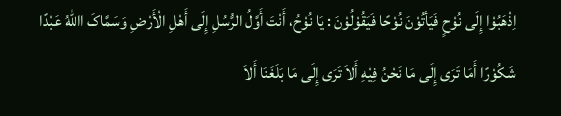اِذْهَبُوْا إِلَی نُوْحٍ فَيَأتُوْنَ نُوْحًا فَيَقُوْلُوْنَ : يَا نُوْحُ، أَنْتَ أَوَّلُ الرُّسُلِ إِلَی أَهْلِ الْأَرْضِ وَسَمَّاکَ االلهُ عَبْدًا شَکُوْرًا أَمَا تَرَی إِلَی مَا نَحْنُ فِيْهِ أَلاَ تَرَی إِلَی مَا بَلَغَنَا أَلاَ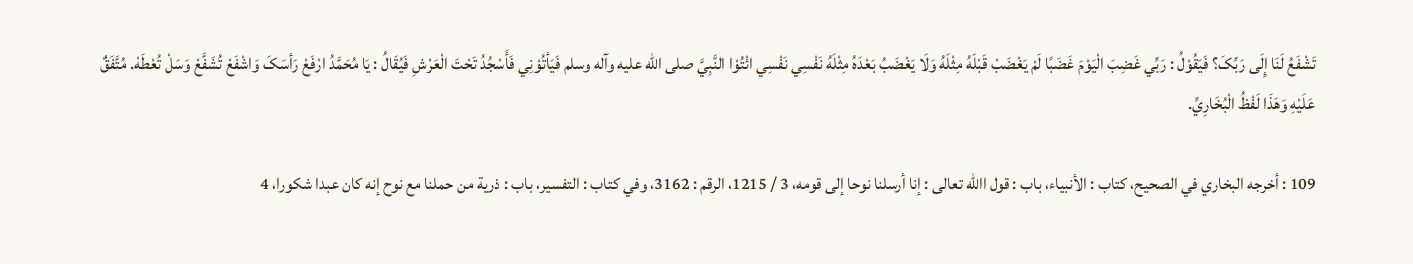تَشْفَعُ لَنَا إِلَی رَبِّکَ؟ فَيَقُوْلُ : رَبِّي غَضِبَ الْيَوْمَ غَضَبًا لَمْ يَغْضَبْ قَبْلَهُ مِثْلَهُ وَلَا يَغْضَبُ بَعْدَهُ مِثْلَهُ نَفْسِي نَفْسِي ائْتُوْا النَّبِيَّ صلی الله عليه وآله وسلم فَيَأتُوْنِي فَأَسْجُدُ تَحْتَ الْعَرْشِ فَيُقَالُ : يَا مُحَمَّدُ ارْفَعْ رَأسَکَ وَاشْفَعْ تُشَفَّعْ وَسَلْ تُعْطَهْ. مُتَّفَقٌ عَلَيْهِ وَهَذَا لَفْظُ الْبُخَارِيِّ.

109 : أخرجه البخاري في الصحيح، کتاب : الأنبياء، باب : قول االله تعالی : إنا أرسلنا نوحا إلی قومه، 3 / 1215، الرقم : 3162، وفي کتاب : التفسير، باب : ذرية من حملنا مع نوح إنه کان عبدا شکورا، 4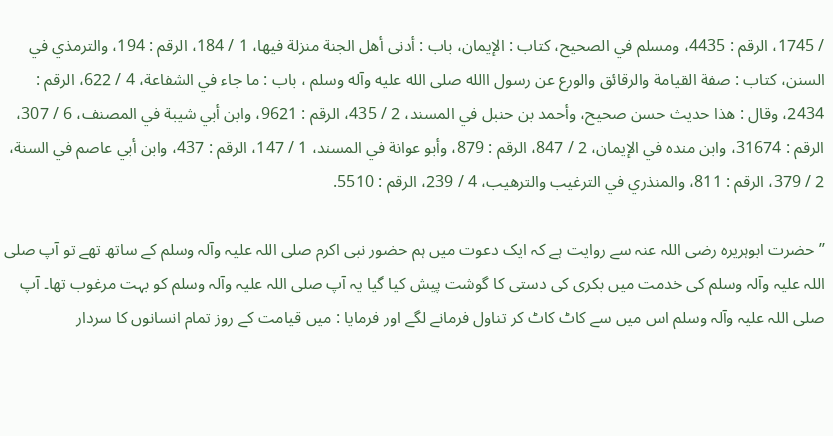/ 1745، الرقم : 4435، ومسلم في الصحيح، کتاب : الإيمان، باب : أدنی أهل الجنة منزلة فيها، 1 / 184، الرقم : 194، والترمذي في السنن، کتاب : صفة القيامة والرقائق والورع عن رسول االله صلی الله عليه وآله وسلم ، باب : ما جاء في الشفاعة، 4 / 622، الرقم : 2434، وقال : هذا حديث حسن صحيح، وأحمد بن حنبل في المسند، 2 / 435، الرقم : 9621، وابن أبي شيبة في المصنف، 6 / 307، الرقم : 31674، وابن منده في الإيمان، 2 / 847، الرقم : 879، وأبو عوانة في المسند، 1 / 147، الرقم : 437، وابن أبي عاصم في السنة، 2 / 379، الرقم : 811، والمنذري في الترغيب والترهيب، 4 / 239، الرقم : 5510.

’’حضرت ابوہریرہ رضی اللہ عنہ سے روایت ہے کہ ایک دعوت میں ہم حضور نبی اکرم صلی اللہ علیہ وآلہ وسلم کے ساتھ تھے تو آپ صلی اللہ علیہ وآلہ وسلم کی خدمت میں بکری کی دستی کا گوشت پیش کیا گیا یہ آپ صلی اللہ علیہ وآلہ وسلم کو بہت مرغوب تھا۔ آپ صلی اللہ علیہ وآلہ وسلم اس میں سے کاٹ کاٹ کر تناول فرمانے لگے اور فرمایا : میں قیامت کے روز تمام انسانوں کا سردار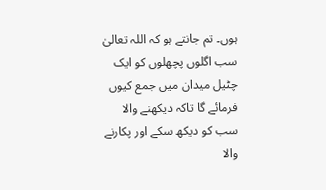ہوں۔ تم جانتے ہو کہ اللہ تعالیٰ سب اگلوں پچھلوں کو ایک چٹیل میدان میں جمع کیوں فرمائے گا تاکہ دیکھنے والا سب کو دیکھ سکے اور پکارنے والا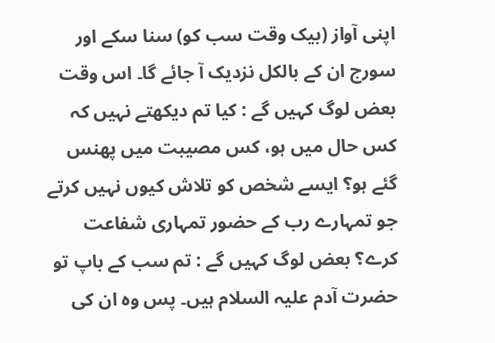اپنی آواز (بیک وقت سب کو) سنا سکے اور سورج ان کے بالکل نزدیک آ جائے گا۔ اس وقت بعض لوگ کہیں گے : کیا تم دیکھتے نہیں کہ کس حال میں ہو، کس مصیبت میں پھنس گئے ہو؟ ایسے شخص کو تلاش کیوں نہیں کرتے جو تمہارے رب کے حضور تمہاری شفاعت کرے؟ بعض لوگ کہیں گے : تم سب کے باپ تو حضرت آدم علیہ السلام ہیں۔ پس وہ ان کی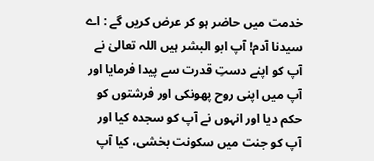خدمت میں حاضر ہو کر عرض کریں گے : اے سیدنا آدم! آپ ابو البشر ہیں اللہ تعالیٰ نے آپ کو اپنے دستِ قدرت سے پیدا فرمایا اور آپ میں اپنی روح پھونکی اور فرشتوں کو حکم دیا اور انہوں نے آپ کو سجدہ کیا اور آپ کو جنت میں سکونت بخشی، کیا آپ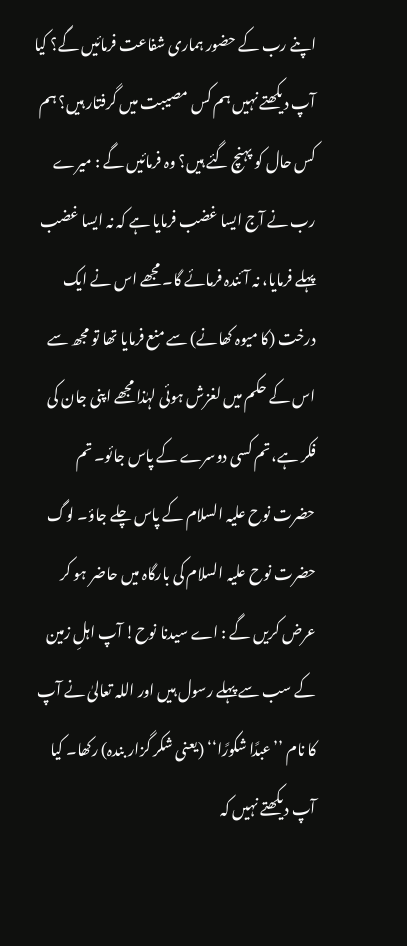اپنے رب کے حضور ہماری شفاعت فرمائیں گے؟ کیا آپ دیکھتے نہیں ہم کس مصیبت میں گرفتار ہیں؟ ہم کس حال کو پہنچ گئے ہیں؟ وہ فرمائیں گے : میرے رب نے آج ایسا غضب فرمایا ہے کہ نہ ایسا غضب پہلے فرمایا، نہ آئندہ فرمائے گا۔ مجھے اس نے ایک درخت (کا میوہ کھانے) سے منع فرمایا تھا تو مجھ سے اس کے حکم میں لغزش ہوئی لہٰذا مجھے اپنی جان کی فکر ہے، تم کسی دوسرے کے پاس جائو۔ تم حضرت نوح علیہ السلام کے پاس چلے جاؤ۔ لوگ حضرت نوح علیہ السلام کی بارگاہ میں حاضر ہو کر عرض کریں گے : اے سیدنا نوح! آپ اہلِ زمین کے سب سے پہلے رسول ہیں اور اللہ تعالیٰ نے آپ کا نام ’’عبدًا شکورًا‘‘ (یعنی شکر گزار بندہ) رکھا۔ کیا آپ دیکھتے نہیں کہ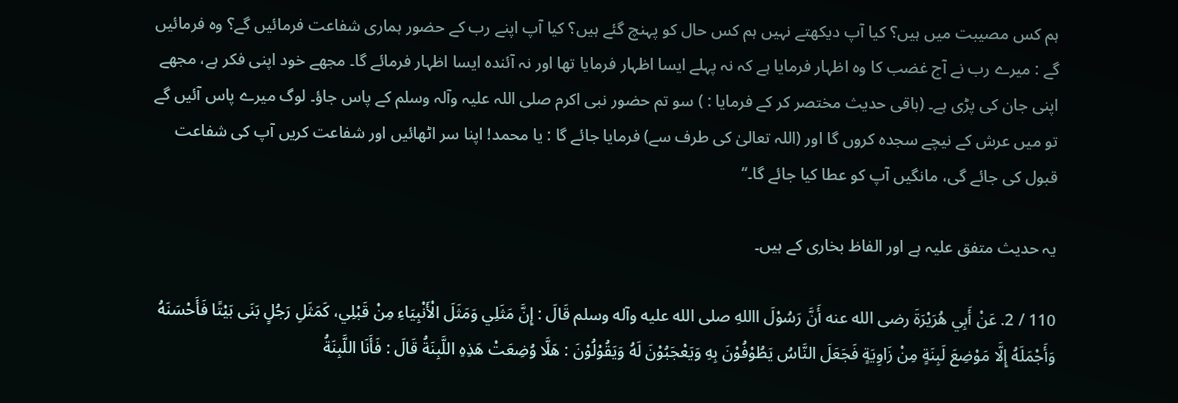ہم کس مصیبت میں ہیں؟ کیا آپ دیکھتے نہیں ہم کس حال کو پہنچ گئے ہیں؟ کیا آپ اپنے رب کے حضور ہماری شفاعت فرمائیں گے؟ وہ فرمائیں گے : میرے رب نے آج غضب کا وہ اظہار فرمایا ہے کہ نہ پہلے ایسا اظہار فرمایا تھا اور نہ آئندہ ایسا اظہار فرمائے گا۔ مجھے خود اپنی فکر ہے، مجھے اپنی جان کی پڑی ہے۔ (باقی حدیث مختصر کر کے فرمایا : ) سو تم حضور نبی اکرم صلی اللہ علیہ وآلہ وسلم کے پاس جاؤ۔ لوگ میرے پاس آئیں گے تو میں عرش کے نیچے سجدہ کروں گا اور (اللہ تعالیٰ کی طرف سے) فرمایا جائے گا : یا محمد! اپنا سر اٹھائیں اور شفاعت کریں آپ کی شفاعت قبول کی جائے گی، مانگیں آپ کو عطا کیا جائے گا۔‘‘

یہ حدیث متفق علیہ ہے اور الفاظ بخاری کے ہیں۔

110 / 2. عَنْ أَبِي هُرَيْرَةَ رضی الله عنه أَنَّ رَسُوْلَ االلهِ صلی الله عليه وآله وسلم قَالَ : إِنَّ مَثَلِي وَمَثَلَ الْأَنْبِيَاءِ مِنْ قَبْلِي، کَمَثَلِ رَجُلٍ بَنَی بَيْتًا فَأَحْسَنَهُ وَأَجْمَلَهُ إِلَّا مَوْضِعَ لَبِنَةٍ مِنْ زَاوِيَةٍ فَجَعَلَ النَّاسُ يَطُوْفُوْنَ بِهِ وَيَعْجَبُوْنَ لَهُ وَيَقُوْلُوْنَ : هَلَّا وُضِعَتْ هَذِهِ اللَّبِنَةُ قَالَ : فَأَنَا اللَّبِنَةُ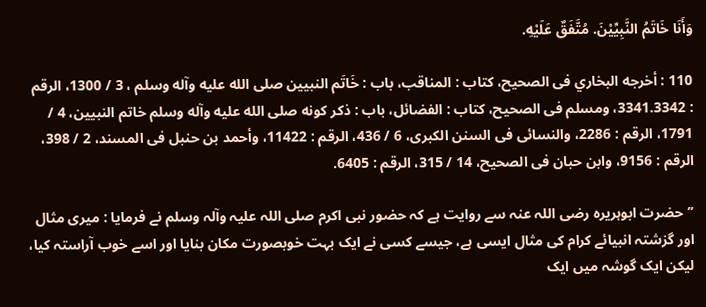وَأَنَا خَاتَمُ النَّبِيِّيْنَ. مُتَّفَقٌ عَلَيْهِ.

110 : أخرجه البخاري فی الصحيح، کتاب : المناقب، باب : خَاتَم النبيين صلی الله عليه وآله وسلم ، 3 / 1300، الرقم : 3341.3342، ومسلم فی الصحيح، کتاب : الفضائل، باب : ذکر کونه صلی الله عليه وآله وسلم خاتم النبيين، 4 / 1791، الرقم : 2286، والنسائی فی السنن الکبری، 6 / 436، الرقم : 11422، وأحمد بن حنبل فی المسند، 2 / 398، الرقم : 9156، وابن حبان فی الصحيح، 14 / 315، الرقم : 6405.

’’حضرت ابوہریرہ رضی اللہ عنہ سے روایت ہے کہ حضور نبی اکرم صلی اللہ علیہ وآلہ وسلم نے فرمایا : میری مثال اور گزشتہ انبیائے کرام کی مثال ایسی ہے، جیسے کسی نے ایک بہت خوبصورت مکان بنایا اور اسے خوب آراستہ کیا، لیکن ایک گوشہ میں ایک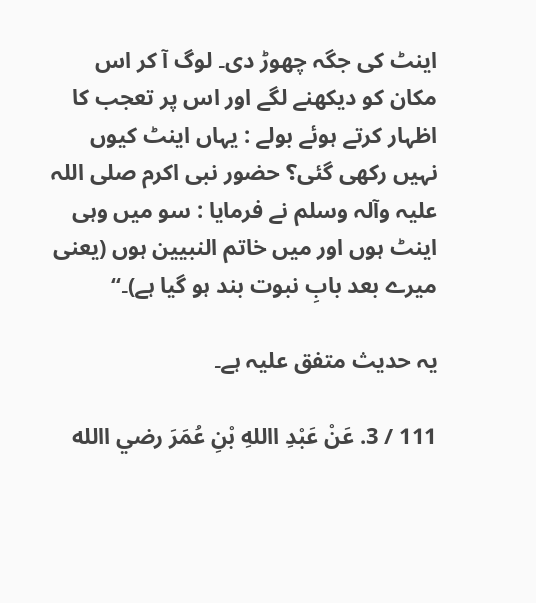اینٹ کی جگہ چھوڑ دی۔ لوگ آ کر اس مکان کو دیکھنے لگے اور اس پر تعجب کا اظہار کرتے ہوئے بولے : یہاں اینٹ کیوں نہیں رکھی گئی؟ حضور نبی اکرم صلی اللہ علیہ وآلہ وسلم نے فرمایا : سو میں وہی اینٹ ہوں اور میں خاتم النبیین ہوں (یعنی میرے بعد بابِ نبوت بند ہو گیا ہے)۔‘‘

یہ حدیث متفق علیہ ہے۔

111 / 3. عَنْ عَبْدِ االلهِ بْنِ عُمَرَ رضي االله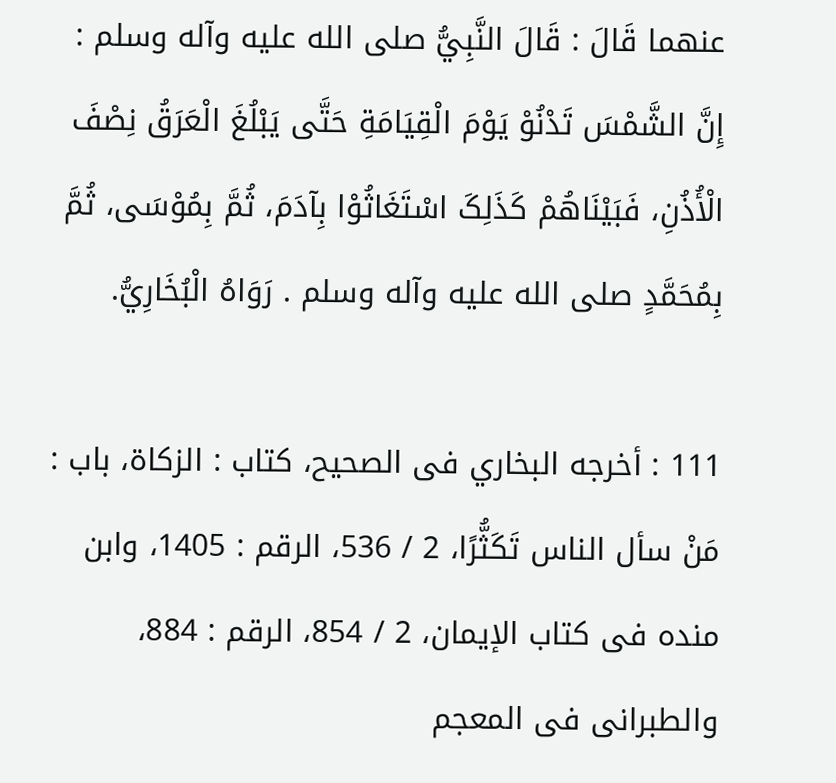عنهما قَالَ : قَالَ النَّبِيُّ صلی الله عليه وآله وسلم : إِنَّ الشَّمْسَ تَدْنُوْ يَوْمَ الْقِيَامَةِ حَتَّی يَبْلُغَ الْعَرَقُ نِصْفَ الْأُذُنِ، فَبَيْنَاهُمْ کَذَلِکَ اسْتَغَاثُوْا بِآدَمَ، ثُمَّ بِمُوْسَی، ثُمَّ بِمُحَمَّدٍ صلی الله عليه وآله وسلم . رَوَاهُ الْبُخَارِيُّ.

111 : أخرجه البخاري فی الصحيح، کتاب : الزکاة، باب : مَنْ سأل الناس تَکَثُّرًا، 2 / 536، الرقم : 1405، وابن منده فی کتاب الإيمان، 2 / 854، الرقم : 884، والطبرانی فی المعجم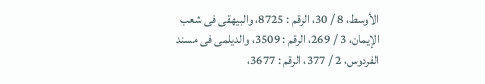الأوسط، 8 / 30، الرقم : 8725، والبيهقی فی شعب الإيمان، 3 / 269، الرقم : 3509، والديلمی فی مسند الفردوس، 2 / 377، الرقم : 3677،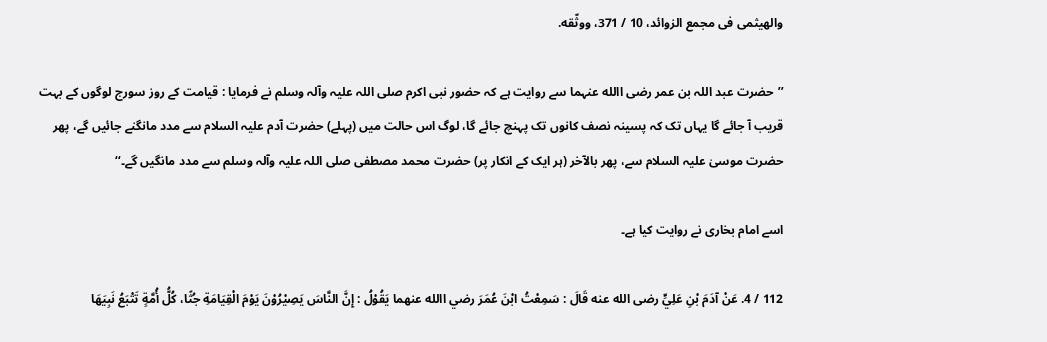والهيثمی فی مجمع الزوائد، 10 / 371، ووثّقه.

’’حضرت عبد اللہ بن عمر رضی االله عنہما سے روایت ہے کہ حضور نبی اکرم صلی اللہ علیہ وآلہ وسلم نے فرمایا : قیامت کے روز سورج لوگوں کے بہت قریب آ جائے گا یہاں تک کہ پسینہ نصف کانوں تک پہنچ جائے گا، لوگ اس حالت میں (پہلے) حضرت آدم علیہ السلام سے مدد مانگنے جائیں گے، پھر حضرت موسیٰ علیہ السلام سے، پھر بالآخر (ہر ایک کے انکار پر) حضرت محمد مصطفی صلی اللہ علیہ وآلہ وسلم سے مدد مانگیں گے۔‘‘

اسے امام بخاری نے روایت کیا ہے۔

112 / 4. عَنْ آدَمَ بْنِ عَلِيٍّ رضی الله عنه قَالَ : سَمِعْتُ ابْنَ عُمَرَ رضي االله عنهما يَقُوْلُ : إِنَّ النَّاسَ يَصِيْرُوْنَ يَوْمَ الْقِيَامَةِ جُثًا، کُلُّ أُمَّةٍ تَتْبَعُ نَبِيَهَا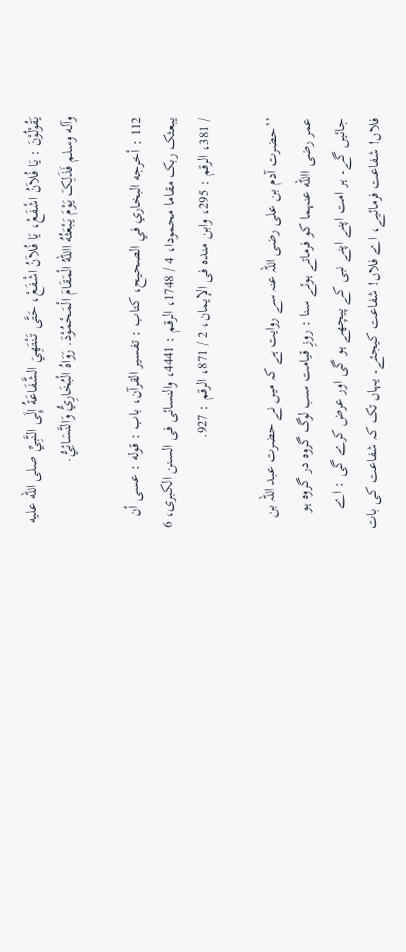يَقُوْلُوْنَ : يَا فُلاَنُ اشْفَعْ، يَا فُلاَنُ اشْفَعْ، حَتَّی تَنْتَهِيَ الشَّفَاعَةُ إِلَی النَّبِيِّ صلی الله عليه وآله وسلم فَذَلِکَ يَوْمَ يَبْعَثُهُ االلهُ الْمَقَامَ الْمَحْمُوْدَ. رَوَاهُ الْبُخَارِيُّ وَالنَّسَائِيُّ.

112 : أخرجه البخاري في الصحيح، کتاب : تفسير القرآن، باب : قوله : عسی أن يبعثک ربک مقاما محمودا، 4 / 1748، الرقم : 4441، والنسائی فی السنن الکبری، 6 / 381، الرقم : 295، وابن منده فی الإيمان، 2 / 871، الرقم : 927.

’’حضرت آدم بن علی رضی اللہ عنہ سے روایت ہے کہ میں نے حضرت عبد اللہ بن عمر رضی االله عنہما کو فرماتے ہوئے سنا : روزِ قیامت سب لوگ گروہ در گروہ ہو جائیں گے۔ ہر امت اپنے اپنے نبی کے پیچھے ہو گی اور عرض کرے گی : اے فلاں! شفاعت فرمائیے، اے فلاں! شفاعت کیجئے۔ یہاں تک کہ شفاعت کی بات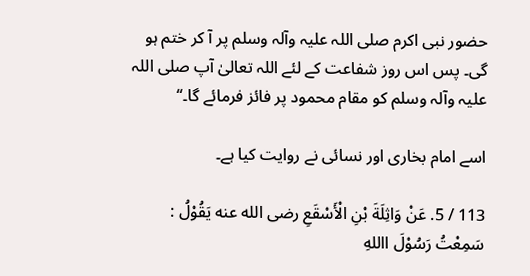حضور نبی اکرم صلی اللہ علیہ وآلہ وسلم پر آ کر ختم ہو گی۔ پس اس روز شفاعت کے لئے اللہ تعالیٰ آپ صلی اللہ علیہ وآلہ وسلم کو مقام محمود پر فائز فرمائے گا۔‘‘

اسے امام بخاری اور نسائی نے روایت کیا ہے۔

113 / 5. عَنْ وَاثِلَةَ بْنِ الْأَسْقَعِ رضی الله عنه يَقُوْلُ : سَمِعْتُ رَسُوْلَ االلهِ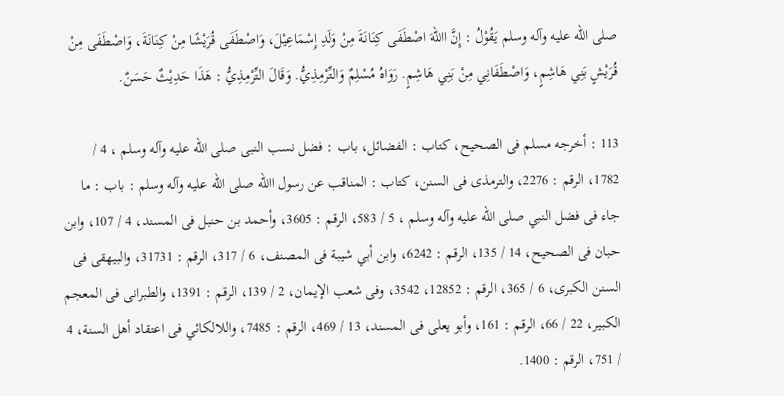صلی الله عليه وآله وسلم يَقُوْلُ : إِنَّ االلهَ اصْطَفَی کِنَانَةَ مِنْ وَلَدِ إِسْمَاعِيْلَ، وَاصْطَفَی قُرَيْشًا مِنْ کِنَانَةَ، وَاصْطَفَی مِنْ قُرَيْشٍ بَنِي هَاشِمٍ، وَاصْطَفَانِي مِنْ بَنِي هَاشِمٍ. رَوَاهُ مُسْلِمٌ وَالتِّرْمِذِيُّ. وَقَالَ التِّرْمِذِيُّ : هَذَا حَدِيْثٌ حَسَنٌ.

113 : أخرجه مسلم فی الصحيح، کتاب : الفضائل، باب : فضل نسب النبی صلی الله عليه وآله وسلم ، 4 / 1782، الرقم : 2276، والترمذی فی السنن، کتاب : المناقب عن رسول االله صلی الله عليه وآله وسلم : باب : ما جاء فی فضل النبي صلی الله عليه وآله وسلم ، 5 / 583، الرقم : 3605، وأحمد بن حنبل فی المسند، 4 / 107، وابن حبان فی الصحيح، 14 / 135، الرقم : 6242، وابن أبي شيبة فی المصنف، 6 / 317، الرقم : 31731، والبيهقی فی السنن الکبری، 6 / 365، الرقم : 12852، 3542، وفی شعب الإيمان، 2 / 139، الرقم : 1391، والطبرانی فی المعجم الکبير، 22 / 66، الرقم : 161، وأبو يعلی فی المسند، 13 / 469، الرقم : 7485، واللالکائي فی اعتقاد أهل السنة، 4 / 751، الرقم : 1400.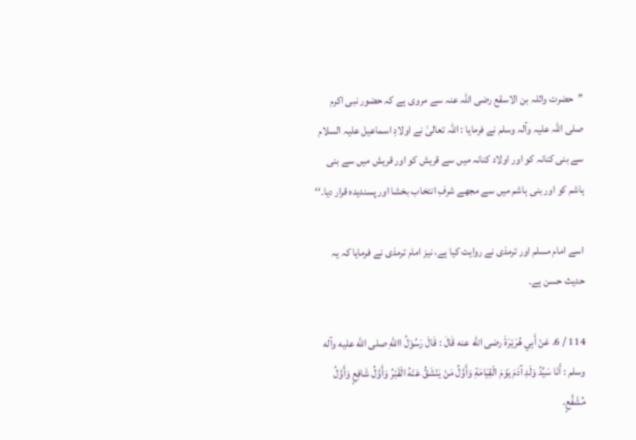’’حضرت واثلہ بن الاسقع رضی اللہ عنہ سے مروی ہے کہ حضور نبی اکرم صلی اللہ علیہ وآلہ وسلم نے فرمایا : اللہ تعالیٰ نے اولادِ اسماعیل علیہ السلام سے بنی کنانہ کو اور اولاد کنانہ میں سے قریش کو اور قریش میں سے بنی ہاشم کو اور بنی ہاشم میں سے مجھے شرفِ انتخاب بخشا اور پسندیدہ قرار دیا۔‘‘

اسے امام مسلم اور ترمذی نے روایت کیا ہے، نیز امام ترمذی نے فرمایا کہ یہ حدیث حسن ہے۔

114 / 6. عَنْ أَبِي هُرَيْرَةَ رضی الله عنه قَالَ : قَالَ رَسُوْلُ االلهِ صلی الله عليه وآله وسلم : أَنَا سَيِّدُ وَلَدِ آدَمَ يَوْمَ الْقِيَامَةِ وَأَوَّلُ مَنْ يَنْشَقُّ عَنْهُ الْقَبْرُ وَأَوَّلُ شَافِعٍ وَأَوَّلُ مُشَفَّعٍ.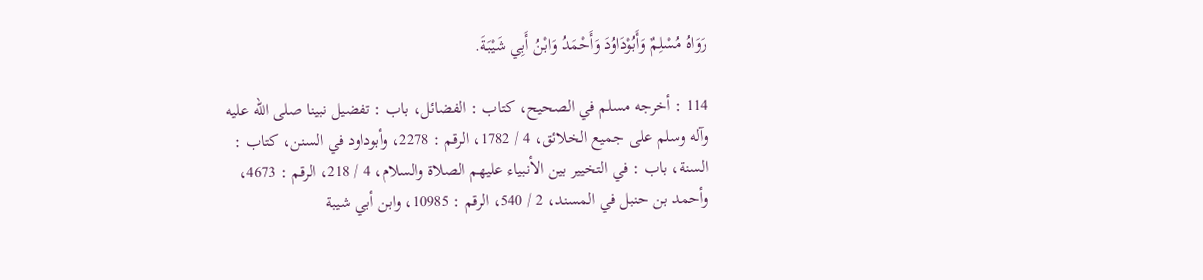رَوَاهُ مُسْلِمٌ وَأَبُوْدَاوُدَ وَأَحْمَدُ وَابْنُ أَبِي شَيْبَةَ.

114 : أخرجه مسلم في الصحيح، کتاب : الفضائل، باب : تفضيل نبينا صلی الله عليه وآله وسلم علی جميع الخلائق، 4 / 1782، الرقم : 2278، وأبوداود في السنن، کتاب : السنة، باب : في التخيير بين الأنبياء عليهم الصلاة والسلام، 4 / 218، الرقم : 4673، وأحمد بن حنبل في المسند، 2 / 540، الرقم : 10985، وابن أبي شيبة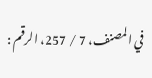في المصنف، 7 / 257، الرقم :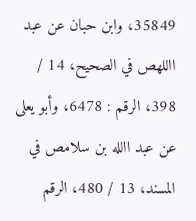35849، وابن حبان عن عبد االلهص في الصحيح، 14 / 398، الرقم : 6478، وأبو يعلی عن عبد االله بن سلامص في المسند، 13 / 480، الرقم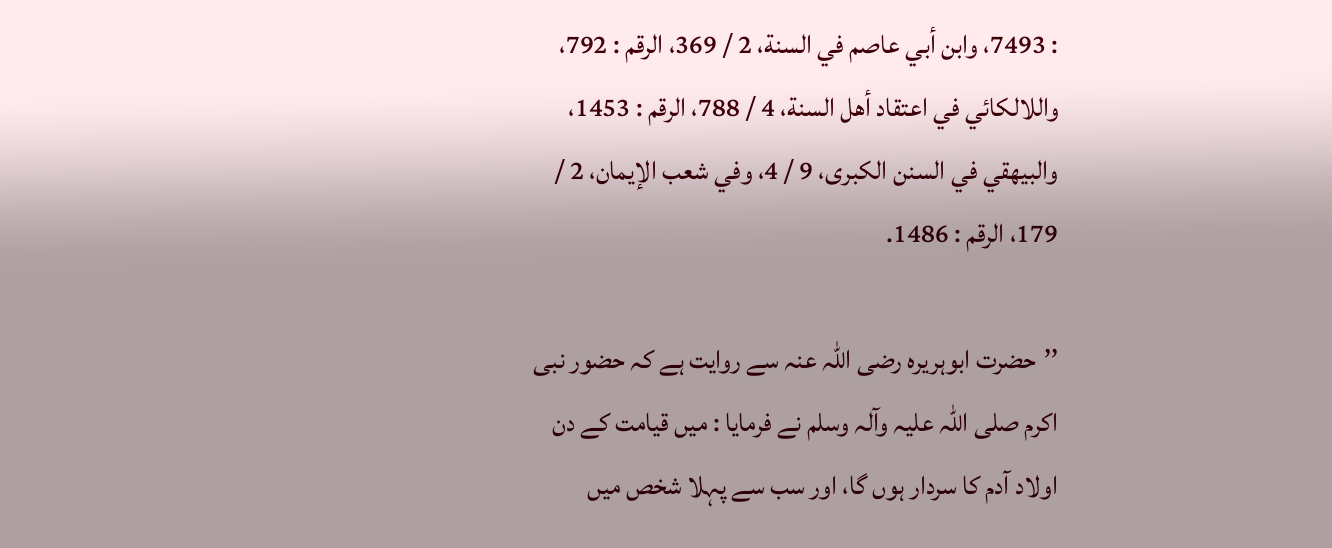: 7493، وابن أبي عاصم في السنة، 2 / 369، الرقم : 792، واللالکائي في اعتقاد أهل السنة، 4 / 788، الرقم : 1453، والبيهقي في السنن الکبری، 9 / 4، وفي شعب الإيمان، 2 / 179، الرقم : 1486.

’’حضرت ابوہریرہ رضی اللہ عنہ سے روایت ہے کہ حضور نبی اکرم صلی اللہ علیہ وآلہ وسلم نے فرمایا : میں قیامت کے دن اولاد آدم کا سردار ہوں گا، اور سب سے پہلا شخص میں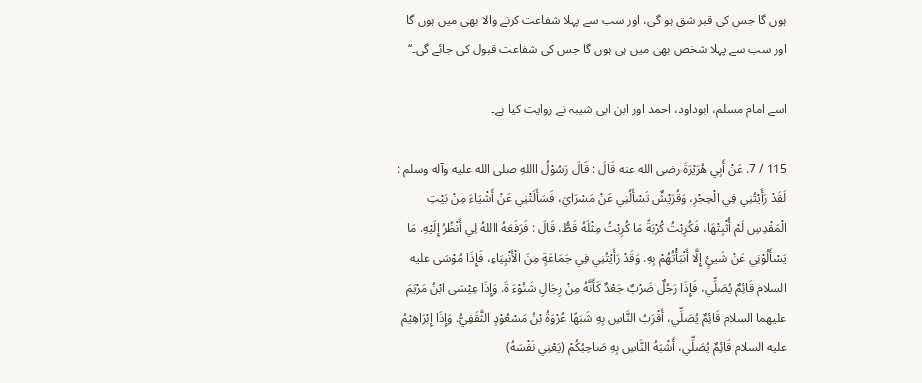ہوں گا جس کی قبر شق ہو گی، اور سب سے پہلا شفاعت کرنے والا بھی میں ہوں گا اور سب سے پہلا شخص بھی میں ہی ہوں گا جس کی شفاعت قبول کی جائے گی۔‘‘

اسے امام مسلم، ابوداود، احمد اور ابن ابی شیبہ نے روایت کیا ہے۔

115 / 7. عَنْ أَبِي هُرَيْرَةَ رضی الله عنه قَالَ : قَالَ رَسُوْلُ االلهِ صلی الله عليه وآله وسلم : لَقَدْ رَأَيْتُنِي فِي الْحِجْرِ، وَقُرَيْشٌ تَسْأَلُنِي عَنْ مَسْرَايَ، فَسَأَلَتْنِي عَنْ أَشْيَاءَ مِنْ بَيْتِ الْمَقْدِسِ لَمْ أُثْبِتْهَا، فَکُرِبْتُ کُرْبَةً مَا کُرِبْتُ مِثْلَهُ قَطُّ، قَالَ : فَرَفَعَهُ االلهُ لِي أَنْظُرُ إِلَيْهِ. مَا يَسْأَلُوْنِي عَنْ شَيئٍ إِلَّا أَنْبَأْتُهُمْ بِهِ. وَقَدْ رَأَيْتُنِي فِي جَمَاعَةٍ مِنَ الْأَنْبِيَاءِ، فَإِذَا مُوْسَی عليه السلام قَائِمٌ يُصَلِّي، فَإِذَا رَجُلٌ ضَرْبٌ جَعْدٌ کَأَنَّهُ مِنْ رِجَالِ شَنُوْءَ ةَ. وَإِذَا عِيْسَی ابْنُ مَرْيَمَ عليهما السلام قَائِمٌ يُصَلِّي، أَقْرَبُ النَّاسِ بِهِ شَبَهًا عُرْوَةُ بْنُ مَسْعُوْدٍ الثَّقَفِيُّ. وَإِذَا إِبْرَاهِيْمُ عليه السلام قَائِمٌ يُصَلِّي، أَشْبَهُ النَّاسِ بِهِ صَاحِبُکُمْ (يَعْنِي نَفْسَهُ)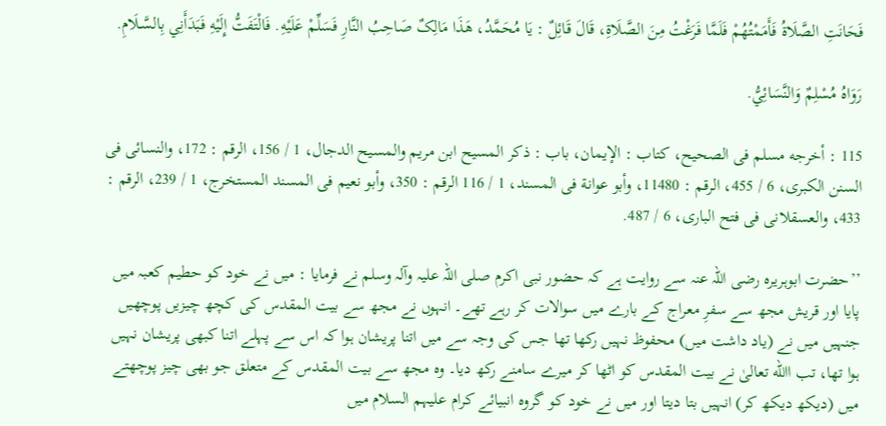فَحَانَتِ الصَّلَاةُ فَأَمَمْتُهُمْ فَلَمَّا فَرَغْتُ مِنَ الصَّلَاةِ، قَالَ قَائِلٌ : يَا مُحَمَّدُ، هَذَا مَالِکٌ صَاحِبُ النَّارِ فَسَلِّمْ عَلَيْهِ. فَالْتَفَتُّ إِلَيْهِ فَبَدَأَنِي بِالسَّـلَامِ.

رَوَاهُ مُسْلِمٌ وَالنَّسَائِيُّ.

115 : أخرجه مسلم فی الصحيح، کتاب : الإيمان، باب : ذکر المسيح ابن مريم والمسيح الدجال، 1 / 156، الرقم : 172، والنسائی فی السنن الکبری، 6 / 455، الرقم : 11480، وأبو عوانة فی المسند، 1 / 116 الرقم : 350، وأبو نعيم فی المسند المستخرج، 1 / 239، الرقم : 433، والعسقلانی فی فتح الباری، 6 / 487.

’’حضرت ابوہریرہ رضی اللہ عنہ سے روایت ہے کہ حضور نبی اکرم صلی اللہ علیہ وآلہ وسلم نے فرمایا : میں نے خود کو حطیم کعبہ میں پایا اور قریش مجھ سے سفرِ معراج کے بارے میں سوالات کر رہے تھے۔ انہوں نے مجھ سے بیت المقدس کی کچھ چیزیں پوچھیں جنہیں میں نے (یاد داشت میں) محفوظ نہیں رکھا تھا جس کی وجہ سے میں اتنا پریشان ہوا کہ اس سے پہلے اتنا کبھی پریشان نہیں ہوا تھا، تب االله تعالیٰ نے بیت المقدس کو اٹھا کر میرے سامنے رکھ دیا۔ وہ مجھ سے بیت المقدس کے متعلق جو بھی چیز پوچھتے میں (دیکھ دیکھ کر) انہیں بتا دیتا اور میں نے خود کو گروہ انبیائے کرام علیہم السلام میں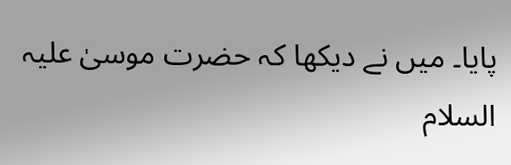پایا۔ میں نے دیکھا کہ حضرت موسیٰ علیہ السلام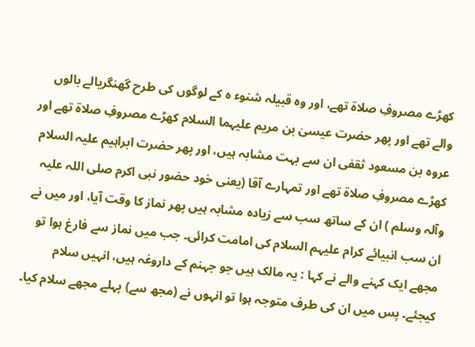کھڑے مصروفِ صلاۃ تھے، اور وہ قبیلہ شنوء ہ کے لوگوں کی طرح گھنگریالے بالوں والے تھے اور پھر حضرت عیسیٰ بن مریم علیہما السلام کھڑے مصروفِ صلاۃ تھے اور عروہ بن مسعود ثقفی ان سے بہت مشابہ ہیں، اور پھر حضرت ابراہیم علیہ السلام کھڑے مصروفِ صلاۃ تھے اور تمہارے آقا (یعنی خود حضور نبی اکرم صلی اللہ علیہ وآلہ وسلم ) ان کے ساتھ سب سے زیادہ مشابہ ہیں پھر نماز کا وقت آیا، اور میں نے ان سب انبیائے کرام علیہم السلام کی امامت کرائی۔ جب میں نماز سے فارغ ہوا تو مجھے ایک کہنے والے نے کہا : یہ مالک ہیں جو جہنم کے داروغہ ہیں، انہیں سلام کیجئے۔ پس میں ان کی طرف متوجہ ہوا تو انہوں نے (مجھ سے) پہلے مجھے سلام کیا۔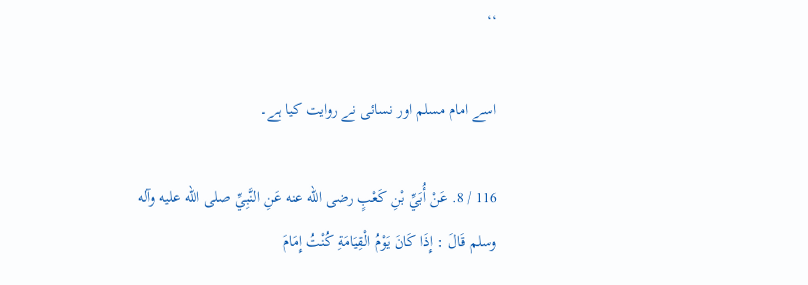‘‘

اسے امام مسلم اور نسائی نے روایت کیا ہے۔

116 / 8. عَنْ أُبَيِّ بْنِ کَعْبٍ رضی الله عنه عَنِ النَّبِيِّ صلی الله عليه وآله وسلم قَالَ : إِذَا کَانَ يَوْمُ الْقِيَامَةِ کُنْتُ إِمَامَ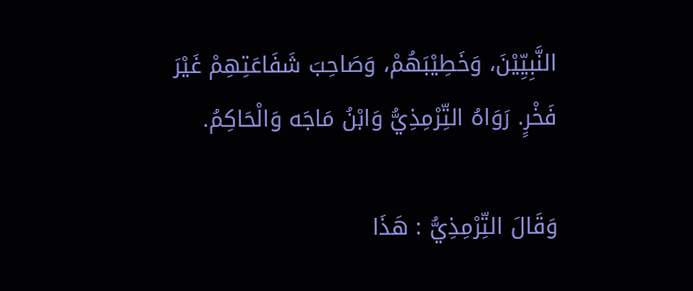النَّبِيِّيْنَ، وَخَطِيْبَهُمْ، وَصَاحِبَ شَفَاعَتِهِمْ غَيْرَ فَخْرٍ. رَوَاهُ التِّرْمِذِيُّ وَابْنُ مَاجَه وَالْحَاکِمُ.

وَقَالَ التِّرْمِذِيُّ : هَذَا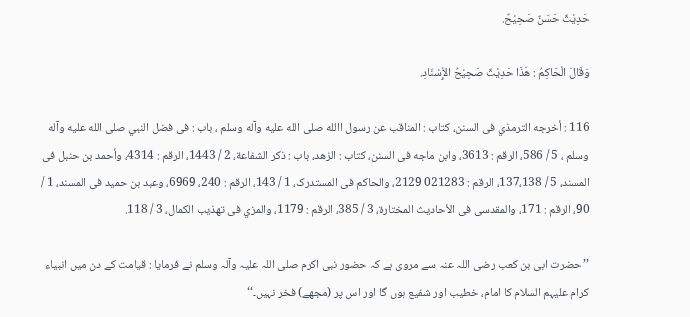حَدِيْثٌ حَسَنٌ صَحِيْحٌ.

وَقَالَ الْحَاکِمُ : هَذَا حَدِيْثٌ صَحِيْحُ الإِْسْنَادِ.

116 : أخرجه الترمذي فی السنن، کتاب : المناقب عن رسول االله صلی الله عليه وآله وسلم ، باب : فی فضل النبي صلی الله عليه وآله وسلم ، 5 / 586، الرقم : 3613، وابن ماجه فی السنن، کتاب : الزهد، باب : ذکر الشفاعة، 2 / 1443، الرقم : 4314، وأحمد بن حنبل فی المسند، 5 / 137،138، الرقم : 021283 2129، والحاکم فی المستدرک، 1 / 143، الرقم : 240، 6969، وعبد بن حميد فی المسند، 1 / 90، الرقم : 171، والمقدسی فی الأحاديث المختارة، 3 / 385، الرقم : 1179، والمزي فی تهذيب الکمال، 3 / 118.

’’حضرت ابی بن کعب رضی اللہ عنہ سے مروی ہے کہ حضور نبی اکرم صلی اللہ علیہ وآلہ وسلم نے فرمایا : قیامت کے دن میں انبیاء کرام علیہم السلام کا امام، خطیب اور شفیع ہوں گا اور اس پر (مجھے) فخر نہیں۔‘‘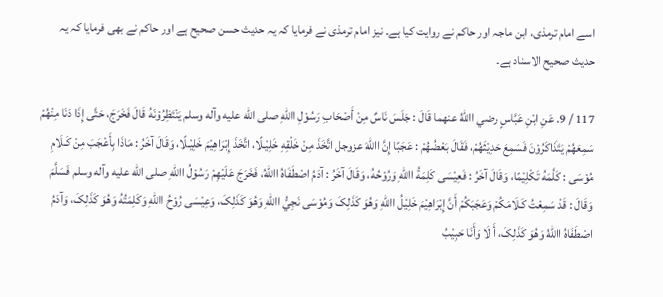اسے امام ترمذی، ابن ماجہ اور حاکم نے روایت کیا ہے۔ نیز امام ترمذی نے فرمایا کہ یہ حدیث حسن صحیح ہے اور حاکم نے بھی فرمایا کہ یہ حدیث صحیح الاسناد ہے۔

117 / 9. عَنِ ابْنِ عَبَّاسٍ رضي االلهُ عنهما قَالَ : جَلَسَ نَاسٌ مِنْ أَصْحَابِ رَسُوْلِ االلهِ صلی الله عليه وآله وسلم يَنْتَظِرُوْنَهُ قَالَ فَخَرَجَ، حَتَّی إِذَا دَنَا مِنْهُمْ سَمِعَهُمْ يَتَذَاکَرُوْنَ فَسَمِعَ حَدِيْثَهُمْ، فَقَالَ بَعْضُهُمْ : عَجَبًا إِنَّ االلهَ عزوجل اتَّخَذَ مِنْ خَلْقِهِ خَلِيْـلًا، اتَّخَذَ إِبْرَاهِيْمَ خَلِيْـلًا، وَقَالَ آخَرُ : مَاذَا بِأَعْجَبَ مِنْ کَـلَامِ مُوْسَی : کَلَّمَهُ تَکْلِيْمًا، وَقَالَ آخَرُ : فَعِيْسَی کَلِمَةُ االلهِ وَرُوْحُهُ، وَقَالَ آخَرُ : آدَمُ اصْطَفَاهُ االلهُ، فَخَرَجَ عَلَيْهِمْ رَسُوْلُ االلهِ صلی الله عليه وآله وسلم فَسَلَّمَ وَقَالَ : قَدْ سَمِعْتُ کَـلَامَکُمْ وَعَجَبَکُمْ أَنَّ إِبْرَاهِيْمَ خَلِيْلُ االلهِ وَهُوَ کَذَلِکَ وَمُوْسَی نَجِيُّ االلهِ وَهُوَ کَذَلِکَ، وَعِيْسَی رُوْحُ االلهِ وَکَلِمَتُهُ وَهُوَ کَذَلِکَ، وَآدَمُ اصْطَفَاهُ االلهُ وَهُوَ کَذَلِکَ، أَ لَا وَأَنَا حَبِيْبُ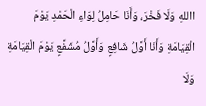االلهِ وَلَا فَخْرَ، وَأَنَا حَامِلُ لِوَاءِ الْحَمْدِ يَوْمَ الْقِيَامَةِ وَأَنَا أَوَّلُ شَافِعٍ وَأَوَّلُ مُشَفَّعٍ يَوْمَ الْقِيَامَةِ وَلَا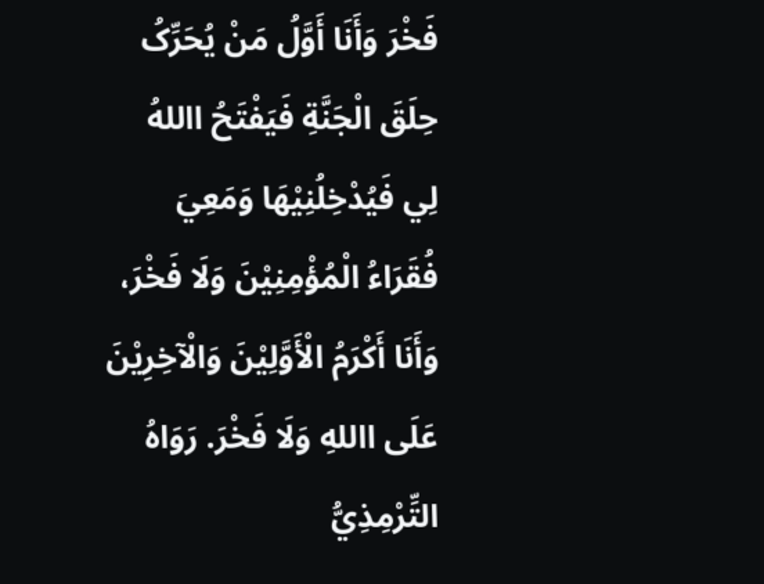فَخْرَ وَأَنَا أَوَّلُ مَنْ يُحَرِّکُ حِلَقَ الْجَنَّةِ فَيَفْتَحُ االلهُ لِي فَيُدْخِلُنِيْهَا وَمَعِيَ فُقَرَاءُ الْمُؤْمِنِيْنَ وَلَا فَخْرَ، وَأَنَا أَکْرَمُ الْأَوَّلِيْنَ وَالْآخِرِيْنَ عَلَی االلهِ وَلَا فَخْرَ. رَوَاهُ التِّرْمِذِيُّ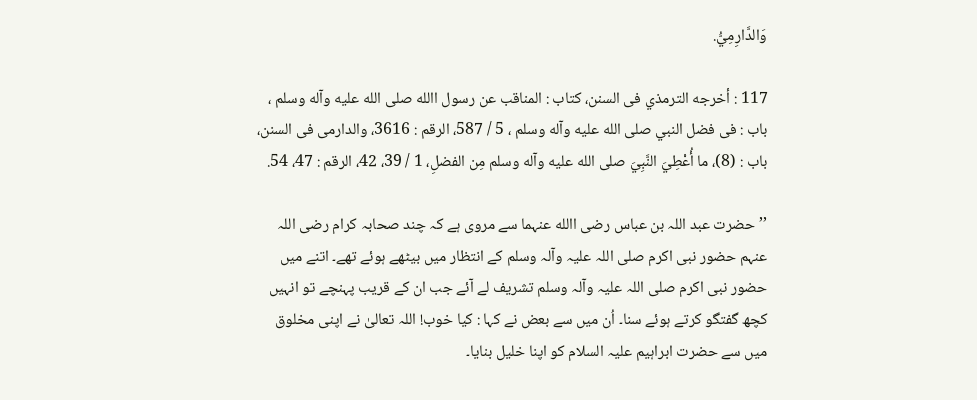وَالدَّارِمِيُّ.

117 : أخرجه الترمذي فی السنن، کتاب : المناقب عن رسول االله صلی الله عليه وآله وسلم ، باب : فی فضل النبي صلی الله عليه وآله وسلم ، 5 / 587، الرقم : 3616، والدارمی فی السنن، باب : (8)، ما أُعْطِيَ النَّبِيَ صلی الله عليه وآله وسلم مِن الفضلِ، 1 / 39، 42، الرقم : 47، 54.

’’حضرت عبد اللہ بن عباس رضی االله عنہما سے مروی ہے کہ چند صحابہ کرام رضی اللہ عنہم حضور نبی اکرم صلی اللہ علیہ وآلہ وسلم کے انتظار میں بیٹھے ہوئے تھے۔ اتنے میں حضور نبی اکرم صلی اللہ علیہ وآلہ وسلم تشریف لے آئے جب ان کے قریب پہنچے تو انہیں کچھ گفتگو کرتے ہوئے سنا۔ اُن میں سے بعض نے کہا : کیا خوب! اللہ تعالیٰ نے اپنی مخلوق میں سے حضرت ابراہیم علیہ السلام کو اپنا خلیل بنایا۔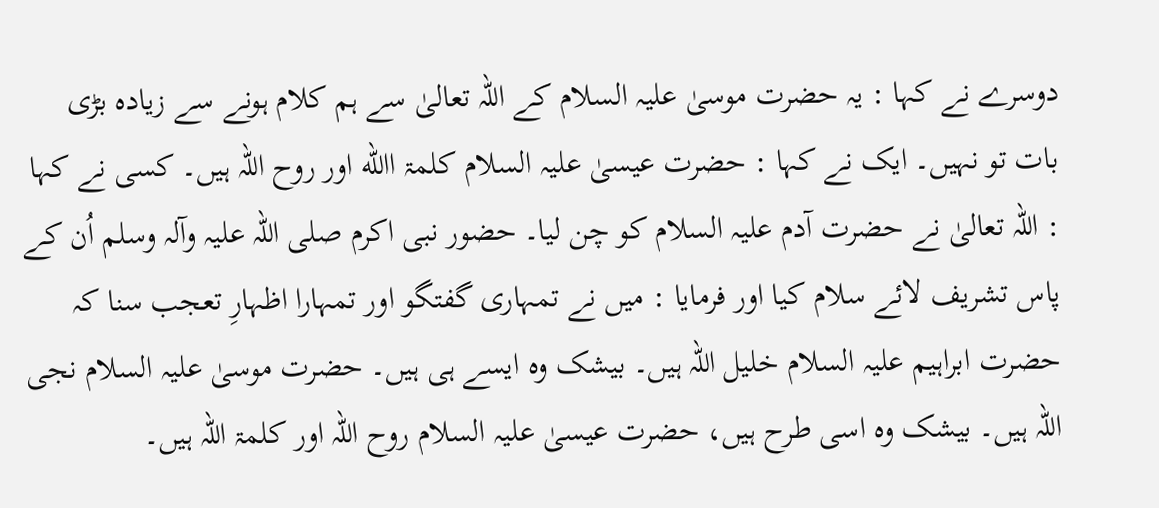دوسرے نے کہا : یہ حضرت موسیٰ علیہ السلام کے اللہ تعالیٰ سے ہم کلام ہونے سے زیادہ بڑی بات تو نہیں۔ ایک نے کہا : حضرت عیسیٰ علیہ السلام کلمۃ االله اور روح اللہ ہیں۔ کسی نے کہا : اللہ تعالیٰ نے حضرت آدم علیہ السلام کو چن لیا۔ حضور نبی اکرم صلی اللہ علیہ وآلہ وسلم اُن کے پاس تشریف لائے سلام کیا اور فرمایا : میں نے تمہاری گفتگو اور تمہارا اظہارِ تعجب سنا کہ حضرت ابراہیم علیہ السلام خلیل اللہ ہیں۔ بیشک وہ ایسے ہی ہیں۔ حضرت موسیٰ علیہ السلام نجی اللہ ہیں۔ بیشک وہ اسی طرح ہیں، حضرت عیسیٰ علیہ السلام روح اللہ اور کلمۃ اللہ ہیں۔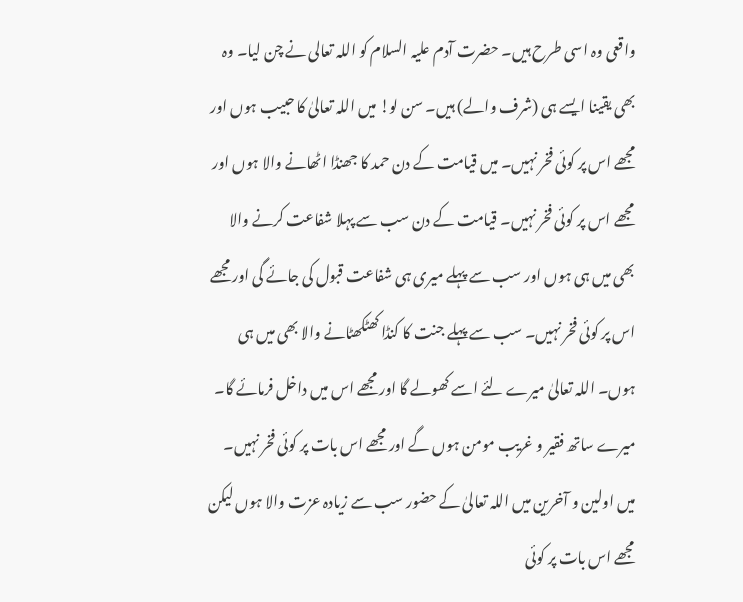واقعی وہ اسی طرح ہیں۔ حضرت آدم علیہ السلام کو اللہ تعالی نے چن لیا۔ وہ بھی یقینا ایسے ہی (شرف والے) ہیں۔ سن لو! میں اللہ تعالیٰ کا حبیب ہوں اور مجھے اس پر کوئی فخر نہیں۔ میں قیامت کے دن حمد کا جھنڈا اٹھانے والا ہوں اور مجھے اس پر کوئی فخر نہیں۔ قیامت کے دن سب سے پہلا شفاعت کرنے والا بھی میں ہی ہوں اور سب سے پہلے میری ہی شفاعت قبول کی جائے گی اور مجھے اس پر کوئی فخر نہیں۔ سب سے پہلے جنت کا کنڈا کھٹکھٹانے والا بھی میں ہی ہوں۔ اللہ تعالیٰ میرے لئے اسے کھولے گا اور مجھے اس میں داخل فرمائے گا۔ میرے ساتھ فقیر و غریب مومن ہوں گے اور مجھے اس بات پر کوئی فخر نہیں۔ میں اولین و آخرین میں اللہ تعالیٰ کے حضور سب سے زیادہ عزت والا ہوں لیکن مجھے اس بات پر کوئی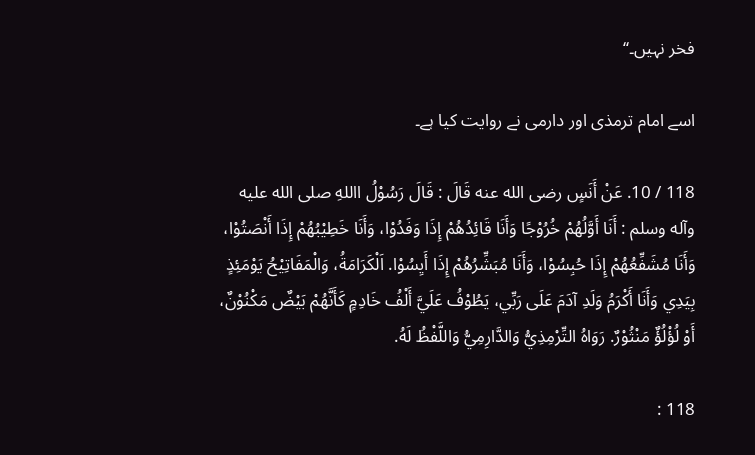فخر نہیں۔‘‘

اسے امام ترمذی اور دارمی نے روایت کیا ہے۔

118 / 10. عَنْ أَنَسٍ رضی الله عنه قَالَ : قَالَ رَسُوْلُ االلهِ صلی الله عليه وآله وسلم : أَنَا أَوَّلُهُمْ خُرُوْجًا وَأَنَا قَائِدُهُمْ إِذَا وَفَدُوْا، وَأَنَا خَطِيْبُهُمْ إِذَا أَنْصَتُوْا، وَأَنَا مُشَفِّعُهُمْ إِذَا حُبِسُوْا، وَأَنَا مُبَشِّرُهُمْ إِذَا أَيِسُوْا. اَلْکَرَامَةُ، وَالْمَفَاتِيْحُ يَوْمَئِذٍ بِيَدِي وَأَنَا أَکْرَمُ وَلَدِ آدَمَ عَلَی رَبِّي، يَطُوْفُ عَلَيَّ أَلْفُ خَادِمٍ کَأَنَّهُمْ بَيْضٌ مَکْنُوْنٌ، أَوْ لُؤْلُؤٌ مَنْثُوْرٌ. رَوَاهُ التِّرْمِذِيُّ وَالدَّارِمِيُّ وَاللَّفْظُ لَهُ.

118 :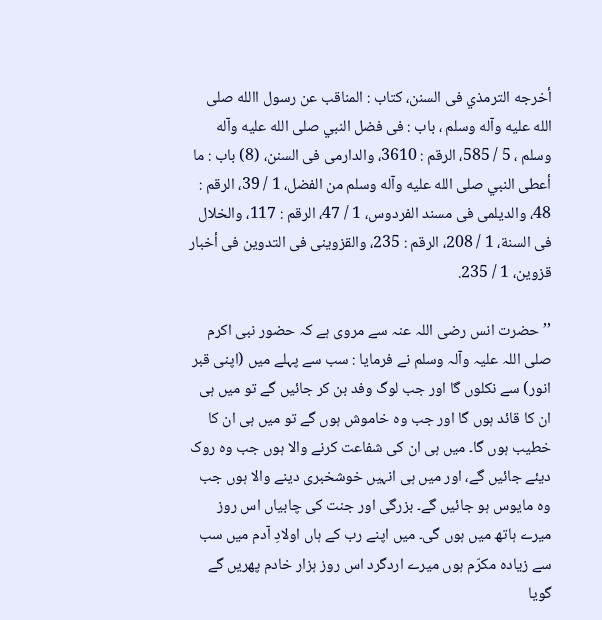أخرجه الترمذي فی السنن، کتاب : المناقب عن رسول االله صلی الله عليه وآله وسلم ، باب : فی فضل النبي صلی الله عليه وآله وسلم ، 5 / 585، الرقم : 3610، والدارمی فی السنن، (8) باب : ما أعطی النبي صلی الله عليه وآله وسلم من الفضل، 1 / 39، الرقم : 48، والديلمی فی مسند الفردوس، 1 / 47، الرقم : 117، والخلال فی السنة، 1 / 208، الرقم : 235، والقزوينی فی التدوين فی أخبار قزوين، 1 / 235.

’’حضرت انس رضی اللہ عنہ سے مروی ہے کہ حضور نبی اکرم صلی اللہ علیہ وآلہ وسلم نے فرمایا : سب سے پہلے میں (اپنی قبر انور) سے نکلوں گا اور جب لوگ وفد بن کر جائیں گے تو میں ہی ان کا قائد ہوں گا اور جب وہ خاموش ہوں گے تو میں ہی ان کا خطیب ہوں گا۔ میں ہی ان کی شفاعت کرنے والا ہوں جب وہ روک دیئے جائیں گے، اور میں ہی انہیں خوشخبری دینے والا ہوں جب وہ مایوس ہو جائیں گے۔ بزرگی اور جنت کی چابیاں اس روز میرے ہاتھ میں ہوں گی۔ میں اپنے رب کے ہاں اولادِ آدم میں سب سے زیادہ مکرّم ہوں میرے اردگرد اس روز ہزار خادم پھریں گے گویا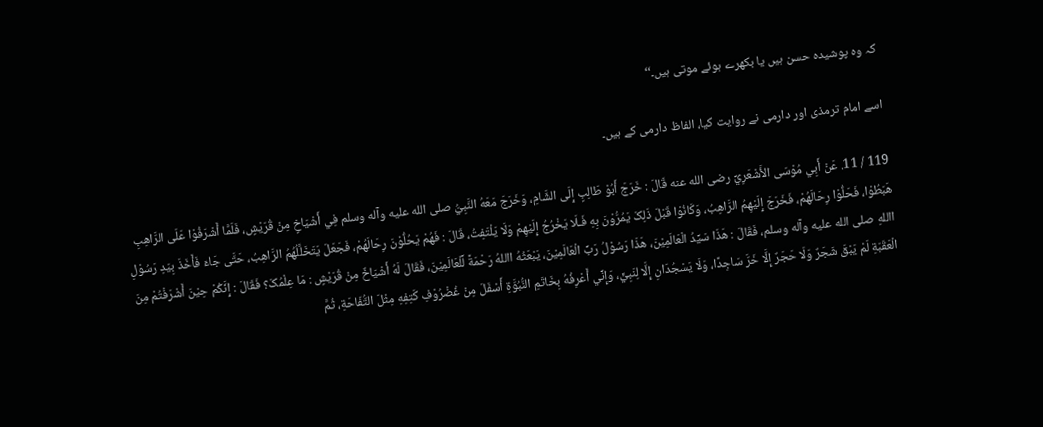کہ وہ پوشیدہ حسن ہیں یا بکھرے ہوئے موتی ہیں۔‘‘

اسے امام ترمذی اور دارمی نے روایت کیا، الفاظ دارمی کے ہیں۔

119 / 11. عَنْ أَبِي مُوْسَی الأَشْعَرِيِّ رضی الله عنه قَالَ : خَرَجَ أَبُوْ طَالِبٍ إِلَی الشَّامِ، وَخَرَجَ مَعَهُ النَّبِيُّ صلی الله عليه وآله وسلم فِي أَشْيَاخٍ مِنْ قُرَيْشٍ، فَلَمَّا أَشْرَفُوْا عَلَی الرَّاهِبِ هَبَطُوْا، فَحَلُّوْا رِحَالَهُمْ، فَخَرَجَ إِلَيْهِمُ الرَّاهِبُ، وَکَانُوْا قَبْلَ ذَلِکَ يَمُرُّوْنَ بِهِ فَـلَا يَخْرُجُ إِلَيْهِمْ وَلَا يَلْتَفِتُ، قَالَ : فَهُمْ يَحُلُّوْنَ رِحَالَهُمْ، فَجَعَلَ يَتَخَلَّلُهُمُ الرَّاهِبُ، حَتَّی جَاءَ فَأَخَذَ بِيَدِ رَسُوْلِ االلهِ صلی الله عليه وآله وسلم، فَقَالَ : هَذَا سَيِّدُ الْعَالَمِيْنَ، هَذَا رَسُوْلُ رَبِّ الْعَالَمِيْنَ، يَبْعَثُهُ االلهُ رَحْمَةً لِّلْعَالَمِيْنَ، فَقَالَ لَهُ أَشْيَاخٌ مِنْ قُرَيْشٍ : مَا عِلْمُکَ؟ فَقَالَ : إِنَّکُمْ حِيْنَ أَشْرَفْتُمْ مِنَ الْعَقَبَةِ لَمْ يَبْقَ شَجَرٌ وَلَا حَجَرٌ إِلَّا خَرَّ سَاجِدًا، وَلَا يَسْجُدَانِ إِلَّا لِنَبِيٍّ، وَإِنِّي أَعْرِفُهُ بِخَاتَمِ النُّبُوَّةِ أَسْفَلَ مِنْ غُضْرُوْفِ کَتِفِهِ مِثْلَ التُّفَاحَةِ، ثُمَّ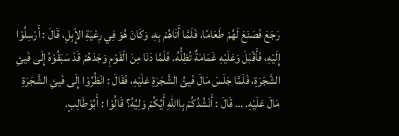رَجَعَ فَصَنَعَ لَهُمْ طَعَامًا، فَلَمَّا أَتَاهُمْ بِهِ، وَکَانَ هُوَ فِي رِعْيَةِ الإِْبِلِ، قَالَ : أَرْسِلُوْا إِلَيْهِ، فَأَقْبَلَ وَعَلَيْهِ غَمَامَةٌ تُظِلُّهُ. فَلَمَّا دَنَا مِنَ الْقَوْمِ وَجَدَهُمْ قَدْ سَبَقُوْهُ إِلَی فَيئِ الشَّجَرَةِ، فَلَمَّا جَلَسَ مَالَ فَيئُ الشَّجَرَةِ عَلَيْهِ، فَقَالَ : انْظُرُوْا إِلَی فَيئِ الشَّجَرَةِ مَالَ عَلَيْهِ. … قَالَ : أَنْشُدُکُمْ بِااللهِ أَيُکُمْ وَلِيُهُ؟ قَالُوْا : أَبُوْطَالِبٍ.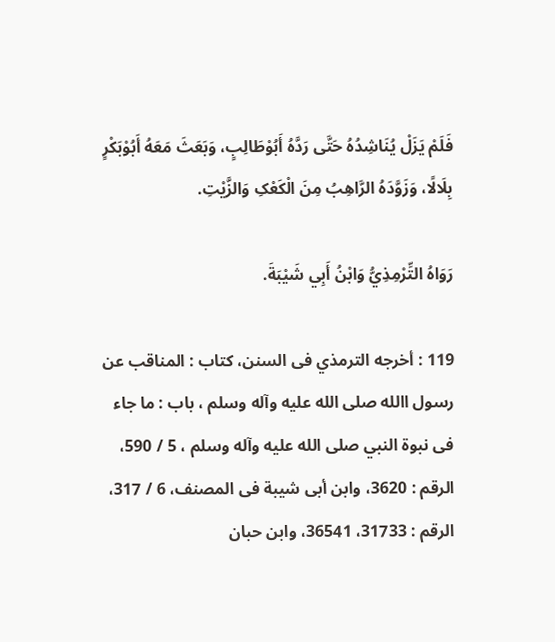فَلَمْ يَزَلْ يُنَاشِدُهُ حَتَّی رَدَّهُ أَبُوْطَالِبٍ، وَبَعَثَ مَعَهُ أَبُوْبَکْرٍ بِلَالًا، وَزَوَّدَهُ الرَّاهِبُ مِنَ الْکَعْکِ وَالزَّيْتِ.

رَوَاهُ التِّرْمِذِيُّ وَابْنُ أَبِي شَيْبَةَ.

119 : أخرجه الترمذي فی السنن، کتاب : المناقب عن رسول االله صلی الله عليه وآله وسلم ، باب : ما جاء فی نبوة النبي صلی الله عليه وآله وسلم ، 5 / 590، الرقم : 3620، وابن أبی شيبة فی المصنف، 6 / 317، الرقم : 31733، 36541، وابن حبان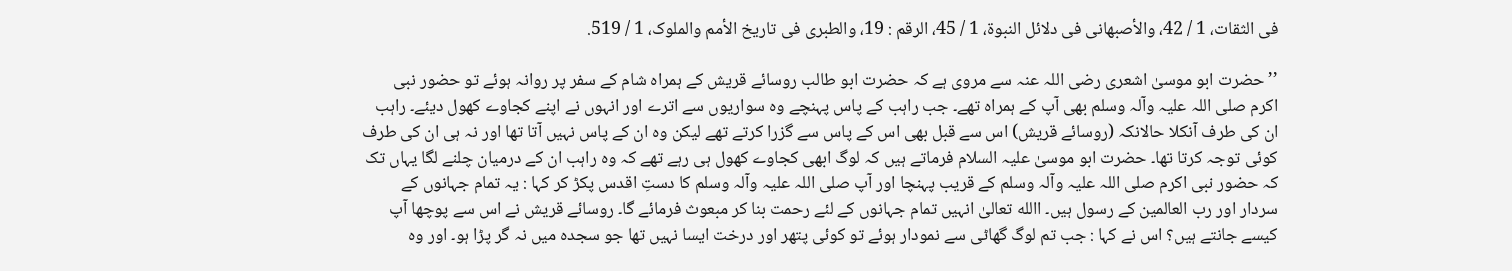فی الثقات، 1 / 42، والأصبهانی فی دلائل النبوة، 1 / 45، الرقم : 19، والطبری فی تاريخ الأمم والملوک، 1 / 519.

’’حضرت ابو موسیٰ اشعری رضی اللہ عنہ سے مروی ہے کہ حضرت ابو طالب روسائے قریش کے ہمراہ شام کے سفر پر روانہ ہوئے تو حضور نبی اکرم صلی اللہ علیہ وآلہ وسلم بھی آپ کے ہمراہ تھے۔ جب راہب کے پاس پہنچے وہ سواریوں سے اترے اور انہوں نے اپنے کجاوے کھول دیئے۔ راہب ان کی طرف آنکلا حالانکہ (روسائے قریش) اس سے قبل بھی اس کے پاس سے گزرا کرتے تھے لیکن وہ ان کے پاس نہیں آتا تھا اور نہ ہی ان کی طرف کوئی توجہ کرتا تھا۔ حضرت ابو موسیٰ علیہ السلام فرماتے ہیں کہ لوگ ابھی کجاوے کھول ہی رہے تھے کہ وہ راہب ان کے درمیان چلنے لگا یہاں تک کہ حضور نبی اکرم صلی اللہ علیہ وآلہ وسلم کے قریب پہنچا اور آپ صلی اللہ علیہ وآلہ وسلم کا دستِ اقدس پکڑ کر کہا : یہ تمام جہانوں کے سردار اور رب العالمین کے رسول ہیں۔ االله تعالیٰ انہیں تمام جہانوں کے لئے رحمت بنا کر مبعوث فرمائے گا۔ روسائے قریش نے اس سے پوچھا آپ کیسے جانتے ہیں؟ اس نے کہا : جب تم لوگ گھاٹی سے نمودار ہوئے تو کوئی پتھر اور درخت ایسا نہیں تھا جو سجدہ میں نہ گر پڑا ہو۔ اور وہ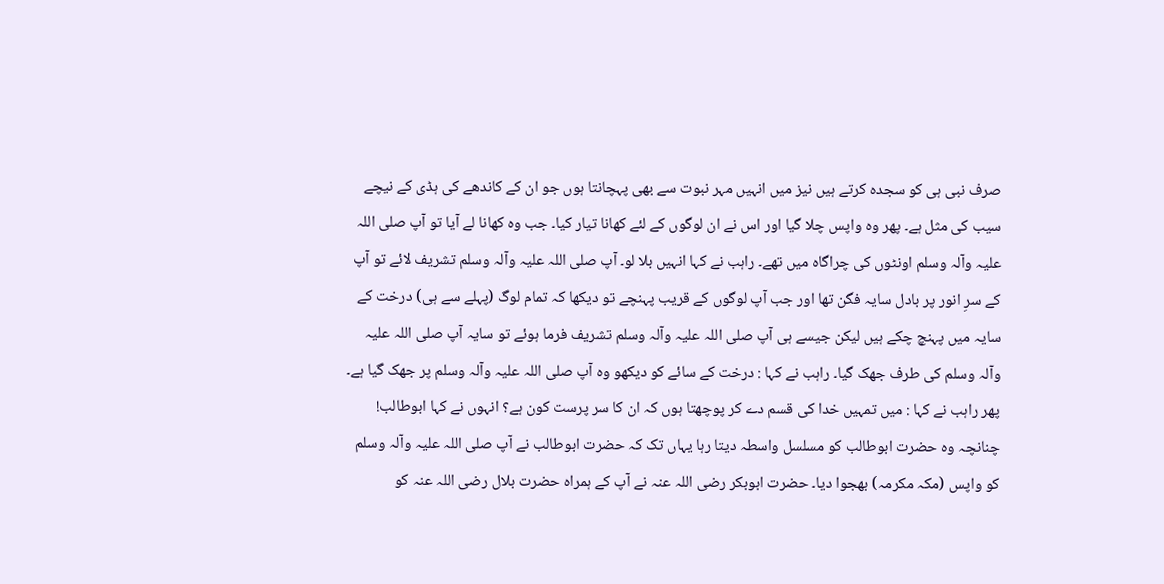صرف نبی ہی کو سجدہ کرتے ہیں نیز میں انہیں مہر نبوت سے بھی پہچانتا ہوں جو ان کے کاندھے کی ہڈی کے نیچے سیب کی مثل ہے۔ پھر وہ واپس چلا گیا اور اس نے ان لوگوں کے لئے کھانا تیار کیا۔ جب وہ کھانا لے آیا تو آپ صلی اللہ علیہ وآلہ وسلم اونٹوں کی چراگاہ میں تھے۔ راہب نے کہا انہیں بلا لو۔ آپ صلی اللہ علیہ وآلہ وسلم تشریف لائے تو آپ کے سرِ انور پر بادل سایہ فگن تھا اور جب آپ لوگوں کے قریب پہنچے تو دیکھا کہ تمام لوگ (پہلے سے ہی) درخت کے سایہ میں پہنچ چکے ہیں لیکن جیسے ہی آپ صلی اللہ علیہ وآلہ وسلم تشریف فرما ہوئے تو سایہ آپ صلی اللہ علیہ وآلہ وسلم کی طرف جھک گیا۔ راہب نے کہا : درخت کے سائے کو دیکھو وہ آپ صلی اللہ علیہ وآلہ وسلم پر جھک گیا ہے۔ پھر راہب نے کہا : میں تمہیں خدا کی قسم دے کر پوچھتا ہوں کہ ان کا سر پرست کون ہے؟ انہوں نے کہا ابوطالب! چنانچہ وہ حضرت ابوطالب کو مسلسل واسطہ دیتا رہا یہاں تک کہ حضرت ابوطالب نے آپ صلی اللہ علیہ وآلہ وسلم کو واپس (مکہ مکرمہ) بھجوا دیا۔ حضرت ابوبکر رضی اللہ عنہ نے آپ کے ہمراہ حضرت بلال رضی اللہ عنہ کو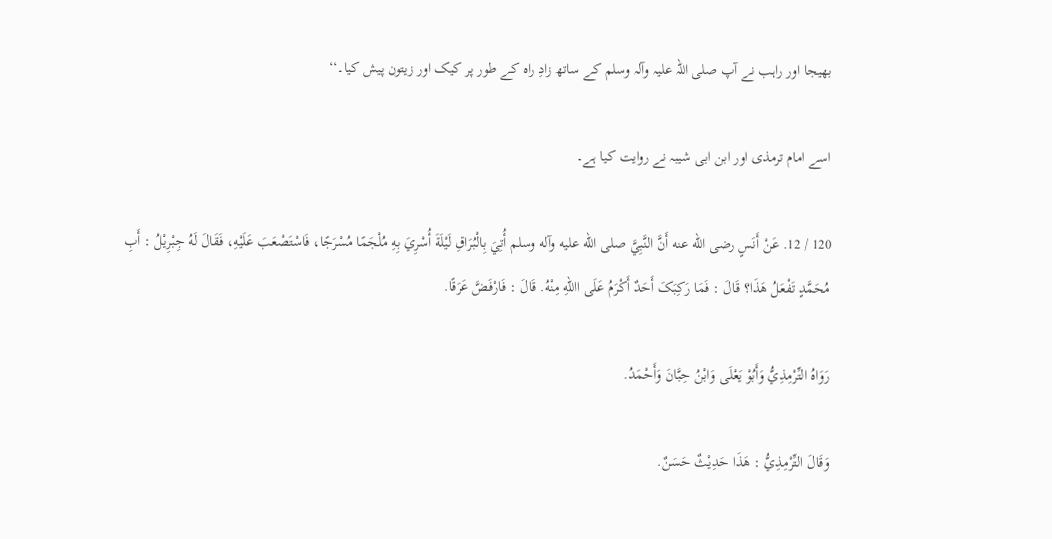بھیجا اور راہب نے آپ صلی اللہ علیہ وآلہ وسلم کے ساتھ زادِ راہ کے طور پر کیک اور زیتون پیش کیا۔‘‘

اسے امام ترمذی اور ابن ابی شیبہ نے روایت کیا ہے۔

120 / 12. عَنْ أَنَسٍ رضی الله عنه أَنَّ النَّبِيَّ صلی الله عليه وآله وسلم أُتِيَ بِالْبُرَاقِ لَيْلَةَ أُسْرِيَ بِهِ مُلْجَمًا مُسْرَجًا، فَاسْتَصْعَبَ عَلَيْهِ، فَقَالَ لَهُ جِبْرِيْلُ : أَبِ مُحَمَّدٍ تَفْعَلُ هَذَا؟ قَالَ : فَمَا رَکِبَکَ أَحَدٌ أَکْرَمُ عَلَی االلهِ مِنْهُ. قَالَ : فَارْفَضَّ عَرَقًا.

رَوَاهُ التِّرْمِذِيُّ وَأَبُوْ يَعْلَی وَابْنُ حِبَّانَ وَأَحْمَدُ.

وَقَالَ التِّرْمِذِيُّ : هَذَا حَدِيْثٌ حَسَنٌ.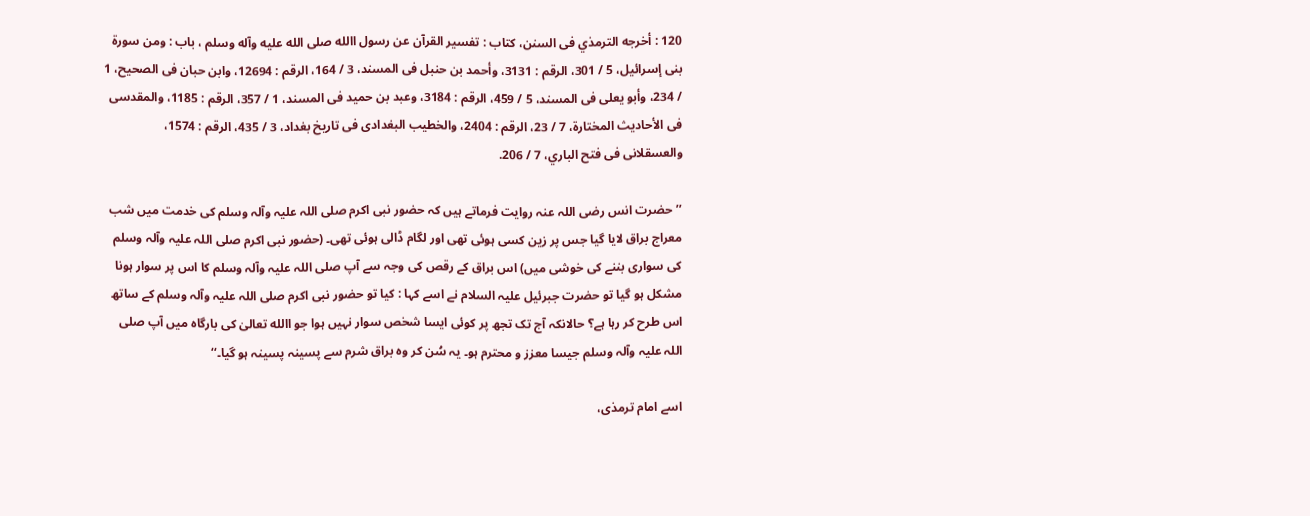120 : أخرجه الترمذي فی السنن، کتاب : تفسير القرآن عن رسول االله صلی الله عليه وآله وسلم ، باب : ومن سورة بنی إسرائيل، 5 / 301، الرقم : 3131، وأحمد بن حنبل فی المسند، 3 / 164، الرقم : 12694، وابن حبان فی الصحيح، 1 / 234، وأبو يعلی فی المسند، 5 / 459، الرقم : 3184، وعبد بن حميد فی المسند، 1 / 357، الرقم : 1185، والمقدسی فی الأحاديث المختارة، 7 / 23، الرقم : 2404، والخطيب البغدادی فی تاريخ بغداد، 3 / 435، الرقم : 1574، والعسقلانی فی فتح الباري، 7 / 206.

’’حضرت انس رضی اللہ عنہ روایت فرماتے ہیں کہ حضور نبی اکرم صلی اللہ علیہ وآلہ وسلم کی خدمت میں شب معراج براق لایا گیا جس پر زین کسی ہوئی تھی اور لگام ڈالی ہوئی تھی۔ (حضور نبی اکرم صلی اللہ علیہ وآلہ وسلم کی سواری بننے کی خوشی میں) اس براق کے رقص کی وجہ سے آپ صلی اللہ علیہ وآلہ وسلم کا اس پر سوار ہونا مشکل ہو گیا تو حضرت جبرئیل علیہ السلام نے اسے کہا : کیا تو حضور نبی اکرم صلی اللہ علیہ وآلہ وسلم کے ساتھ اس طرح کر رہا ہے؟ حالانکہ آج تک تجھ پر کوئی ایسا شخص سوار نہیں ہوا جو االله تعالیٰ کی بارگاہ میں آپ صلی اللہ علیہ وآلہ وسلم جیسا معزز و محترم ہو۔ یہ سُن کر وہ براق شرم سے پسینہ پسینہ ہو گیا۔‘‘

اسے امام ترمذی،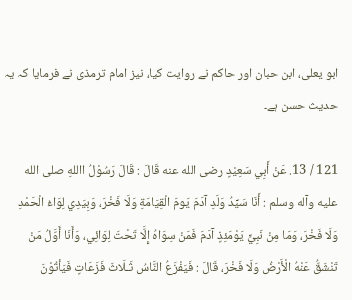ابو یعلی، ابن حبان اور حاکم نے روایت کیا، نیز امام ترمذی نے فرمایا کہ یہ حدیث حسن ہے۔

121 / 13. عَنْ أَبِي سَعِيْدٍ رضی الله عنه قَالَ : قَالَ رَسُوْلُ االلهِ صلی الله عليه وآله وسلم : أَنَا سَيِّدُ وَلَدِ آدَمَ يَومَ الْقِيَامَةِ وَلَا فَخْرَ، وَبِيَدِي لِوَاءُ الْحَمْدِ وَلَا فَخْرَ، وَمَا مِنْ نَبِيٍّ يَوْمَئِذٍ آدَمَ فَمَنْ سِوَاهُ إِلَّا تَحْتَ لِوَائِي، وَأَنَا أَوَّلُ مَنْ تَنْشَقُّ عَنْهُ الْأَرْضُ وَلَا فَخْرَ، قَالَ : فَيَفْزَعُ النَّاسُ ثَـلَاثَ فَزَعَاتٍ فَيَأتُوْنَ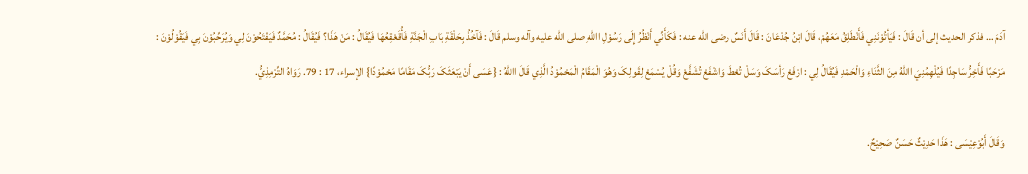آدَمَ … فذکر الحديث إلی أن قَالَ : فَيَأتُوْنَنِي فَأَنْطَلِقُ مَعَهُمْ، قَالَ ابْنُ جُدْعَانَ : قَالَ أَنَسٌ رضی الله عنه : فَکَأَنِّي أَنْظُرُ إِلَی رَسُوْلِ االلهِ صلی الله عليه وآله وسلم قَالَ : فَآخُذُ بِحَلْقَةِ بَابِ الْجَنَّةِ فَأُقَعْقِعُهَا فَيُقَالُ : مَنْ هَذَا؟ فَيُقَالُ : مُحَمَّدٌ فَيَفْتَحُوْنَ لِي وَيُرَحِّبُوْنَ بِي فَيَقُوْلُوْنَ : مَرْحَبًا فَأَخِرُّ سَاجِدًا فَيُلْهِمُنِيَ االلهُ مِنَ الثَّنَاءِ وَالْحَمْدِ فَيُقَالُ لِي : ارْفَعْ رَأسَکَ وَسَلْ تُعْطَ وَاشْفَعْ تُشَفَّعْ وَقُلْ يُسْمَعْ لِقَولِکَ وَهُوَ الْمَقَامُ الْمَحْمُوْدُ الَّذِي قَالَ االلهُ : {عَسَی أَنْ يَبْعَثَکَ رَبُّکَ مَقَامًا مَحْمُوْدًا} الإسراء، 17 : 79. رَوَاهُ التِّرْمِذِيُّ.

وَقَالَ أَبُوْعِيْسَی : هَذَا حَدِيْثٌ حَسَنٌ صَحِيْحٌ.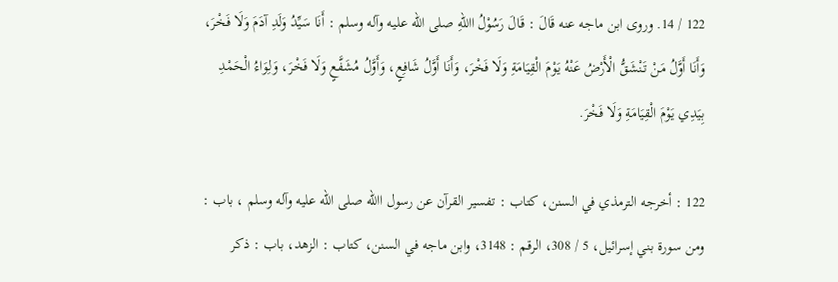122 / 14. وروی ابن ماجه عنه قَالَ : قَالَ رَسُوْلُ االلهِ صلی الله عليه وآله وسلم : أَنَا سَيِّدُ وَلَدِ آدَمَ وَلَا فَخْرَ، وَأَنَا أَوَّلُ مَنْ تَنْشَقُّ الْأَرْضُ عَنْهُ يَوْمَ الْقِيَامَةِ وَلَا فَخْرَ، وَأَنَا أَوَّلُ شَافِعٍ، وَأَوَّلُ مُشَفَّعٍ وَلَا فَخْرَ، وَلِوَاءُ الْحَمْدِ بِيَدِي يَوْمَ الْقِيَامَةِ وَلَا فَخْرَ.

122 : أخرجه الترمذي في السنن، کتاب : تفسير القرآن عن رسول االله صلی الله عليه وآله وسلم ، باب : ومن سورة بني إسرائيل، 5 / 308، الرقم : 3148، وابن ماجه في السنن، کتاب : الزهد، باب : ذکر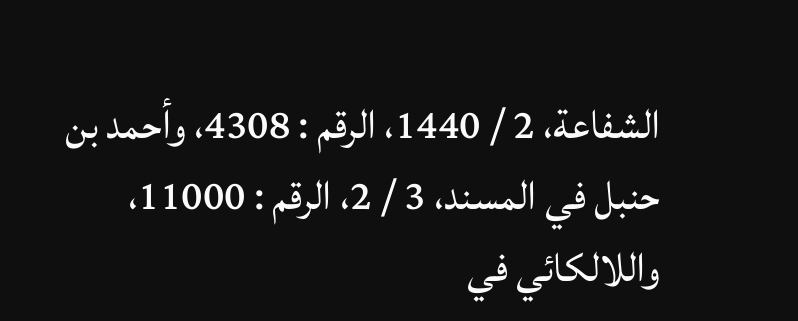الشفاعة، 2 / 1440، الرقم : 4308، وأحمد بن حنبل في المسند، 3 / 2، الرقم : 11000، واللالکائي في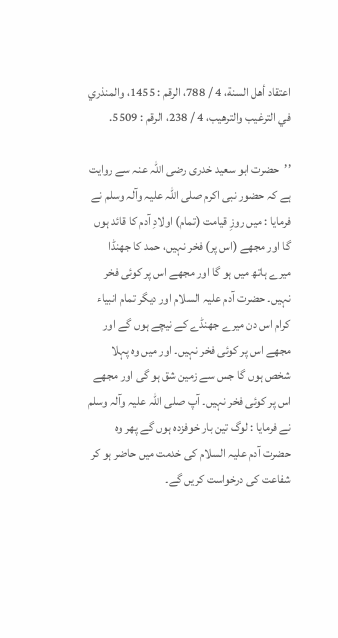اعتقاد أهل السنة، 4 / 788، الرقم : 1455، والمنذري في الترغيب والترهيب، 4 / 238، الرقم : 5509.

’’حضرت ابو سعید خدری رضی اللہ عنہ سے روایت ہے کہ حضور نبی اکرم صلی اللہ علیہ وآلہ وسلم نے فرمایا : میں روزِ قیامت (تمام) اولادِ آدم کا قائد ہوں گا اور مجھے (اس پر) فخر نہیں، حمد کا جھنڈا میرے ہاتھ میں ہو گا اور مجھے اس پر کوئی فخر نہیں۔ حضرت آدم علیہ السلام اور دیگر تمام انبیاء کرام اس دن میرے جھنڈے کے نیچے ہوں گے اور مجھے اس پر کوئی فخر نہیں۔ اور میں وہ پہلا شخص ہوں گا جس سے زمین شق ہو گی اور مجھے اس پر کوئی فخر نہیں۔ آپ صلی اللہ علیہ وآلہ وسلم نے فرمایا : لوگ تین بار خوفزدہ ہوں گے پھر وہ حضرت آدم علیہ السلام کی خدمت میں حاضر ہو کر شفاعت کی درخواست کریں گے۔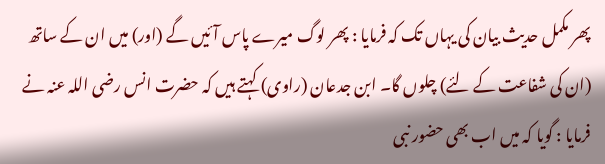پھر مکمل حدیث بیان کی یہاں تک کہ فرمایا : پھر لوگ میرے پاس آئیں گے (اور) میں ان کے ساتھ (ان کی شفاعت کے لئے) چلوں گا۔ ابن جدعان (راوی) کہتے ہیں کہ حضرت انس رضی اللہ عنہ نے فرمایا : گویا کہ میں اب بھی حضور نبی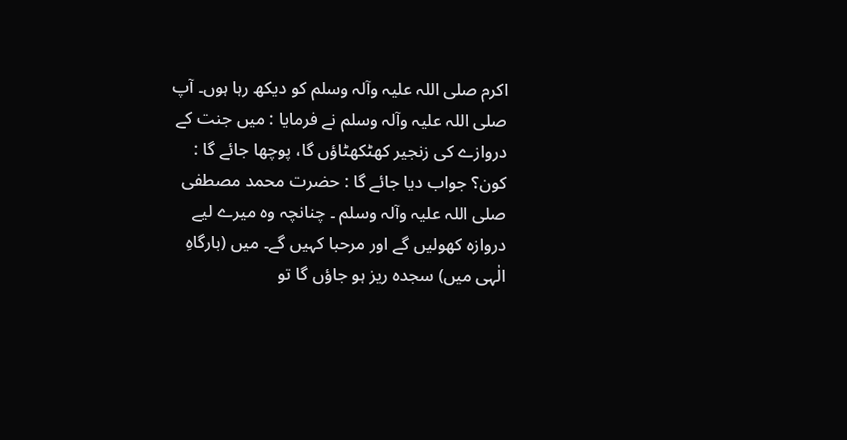اکرم صلی اللہ علیہ وآلہ وسلم کو دیکھ رہا ہوں۔ آپ صلی اللہ علیہ وآلہ وسلم نے فرمایا : میں جنت کے دروازے کی زنجیر کھٹکھٹاؤں گا، پوچھا جائے گا : کون؟ جواب دیا جائے گا : حضرت محمد مصطفی صلی اللہ علیہ وآلہ وسلم ۔ چنانچہ وہ میرے لیے دروازہ کھولیں گے اور مرحبا کہیں گے۔ میں (بارگاہِ الٰہی میں) سجدہ ریز ہو جاؤں گا تو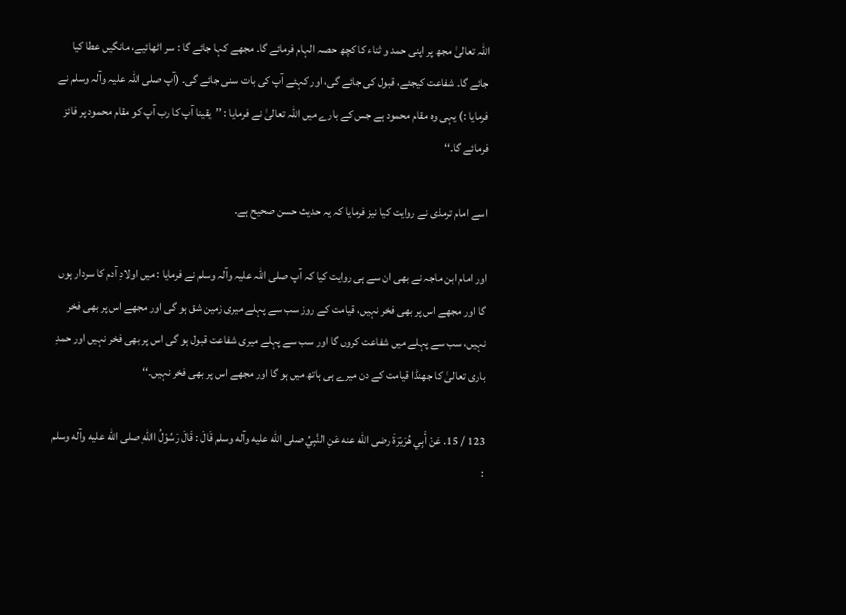اللہ تعالیٰ مجھ پر اپنی حمد و ثناء کا کچھ حصہ الہام فرمائے گا۔ مجھے کہا جائے گا : سر اٹھائیے، مانگیں عطا کیا جائے گا۔ شفاعت کیجئے، قبول کی جائے گی، اور کہئے آپ کی بات سنی جائے گی۔ (آپ صلی اللہ علیہ وآلہ وسلم نے فرمایا :) یہی وہ مقام محمود ہے جس کے بارے میں اللہ تعالیٰ نے فرمایا : ’’یقینا آپ کا رب آپ کو مقام محمود پر فائز فرمائے گا۔‘‘

اسے امام ترمذی نے روایت کیا نیز فرمایا کہ یہ حدیث حسن صحیح ہے۔

اور امام ابن ماجہ نے بھی ان سے ہی روایت کیا کہ آپ صلی اللہ علیہ وآلہ وسلم نے فرمایا : میں اولادِ آدم کا سردار ہوں گا اور مجھے اس پر بھی فخر نہیں، قیامت کے روز سب سے پہلے میری زمین شق ہو گی اور مجھے اس پر بھی فخر نہیں، سب سے پہلے میں شفاعت کروں گا اور سب سے پہلے میری شفاعت قبول ہو گی اس پر بھی فخر نہیں اور حمدِ باری تعالیٰ کا جھنڈا قیامت کے دن میرے ہی ہاتھ میں ہو گا اور مجھے اس پر بھی فخر نہیں۔‘‘

123 / 15. عَنْ أَبِي هُرَيْرَةَ رضی الله عنه عَنِ النَّبِيِّ صلی الله عليه وآله وسلم قَالَ : قَالَ رَسُوْلُ االلهِ صلی الله عليه وآله وسلم :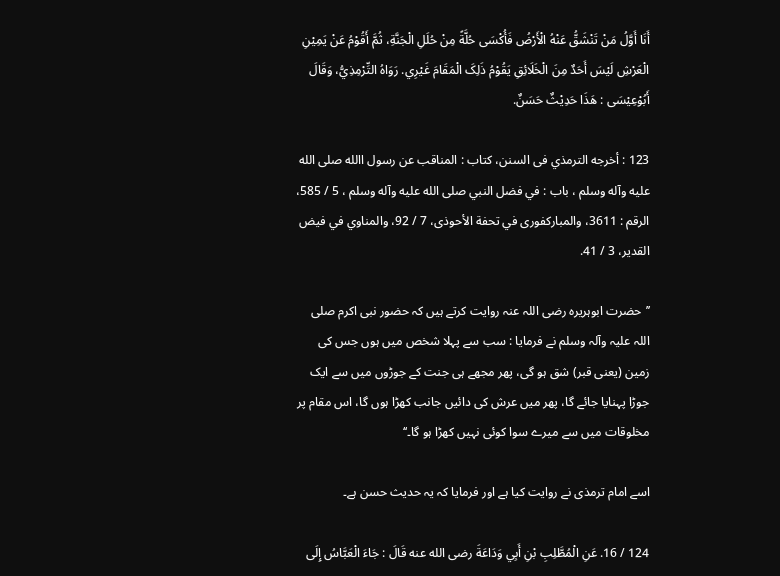أَنَا أَوَّلُ مَنْ تَنْشَقُّ عَنْهُ الْأَرْضُ فَأُکْسَی حُلَّةً مِنْ حُلَلِ الْجَنَّةِ، ثُمَّ أَقُوْمُ عَنْ يَمِيْنِ الْعَرْشِ لَيْسَ أَحَدٌ مِنَ الْخَلَائِقِ يَقُوْمُ ذَلِکَ الْمَقَامَ غَيْرِي. رَوَاهُ التِّرْمِذِيُّ، وَقَالَ أَبُوْعِيْسَی : هَذَا حَدِيْثٌ حَسَنٌ.

123 : أخرجه الترمذي فی السنن، کتاب : المناقب عن رسول االله صلی الله عليه وآله وسلم ، باب : في فضل النبي صلی الله عليه وآله وسلم ، 5 / 585، الرقم : 3611، والمبارکفوری في تحفة الأحوذی، 7 / 92، والمناوي في فيض القدير، 3 / 41.

’’حضرت ابوہریرہ رضی اللہ عنہ روایت کرتے ہیں کہ حضور نبی اکرم صلی اللہ علیہ وآلہ وسلم نے فرمایا : سب سے پہلا شخص میں ہوں جس کی زمین (یعنی قبر) شق ہو گی، پھر مجھے ہی جنت کے جوڑوں میں سے ایک جوڑا پہنایا جائے گا، پھر میں عرش کی دائیں جانب کھڑا ہوں گا، اس مقام پر مخلوقات میں سے میرے سوا کوئی نہیں کھڑا ہو گا۔‘‘

اسے امام ترمذی نے روایت کیا ہے اور فرمایا کہ یہ حدیث حسن ہے۔

124 / 16. عَنِ الْمُطَّلِبِ بْنِ أَبِي وَدَاعَةَ رضی الله عنه قَالَ : جَاءَ الْعَبَّاسُ إِلَی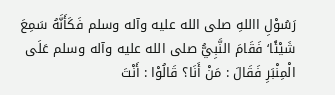رَسُوْلِ االلهِ صلی الله عليه وآله وسلم فَکَأَنَّهُ سَمِعَ شَيْئًا‘ فَقَامَ النَّبِيُّ صلی الله عليه وآله وسلم عَلَی الْمِنْبَرِ فَقَالَ : مَنْ أَنَا؟ قَالُوْا : أَنْتَ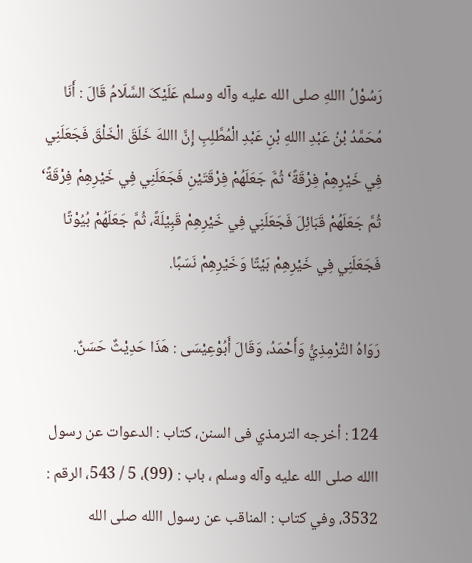رَسُوْلُ االلهِ صلی الله عليه وآله وسلم عَلَيْکَ السَّلَامُ قَالَ : أَنَا مُحَمَّدُ بْنُ عَبْدِ االلهِ بْنِ عَبْدِ الْمُطَّلِبِ إِنَّ االلهَ خَلَقَ الْخَلْقَ فَجَعَلَنِي فِي خَيْرِهِمْ فِرْقَةً‘ ثُمَّ جَعَلَهُمْ فِرْقَتَيْنِ فَجَعَلَنِي فِي خَيْرِهِمْ فِرْقَةً‘ ثُمَّ جَعَلَهُمْ قَبَائِلَ فَجَعَلَنِي فِي خَيْرِهِمْ قَبِيْلَةً، ثُمَّ جَعَلَهُمْ بُيُوْتًا فَجَعَلَنِي فِي خَيْرِهِمْ بَيْتًا وَخَيْرِهِمْ نَسَبًا.

رَوَاهُ التِّرْمِذِيُّ وَأَحْمَدُ، وَقَالَ أَبُوْعِيْسَی : هَذَا حَدِيْثٌ حَسَنٌ.

124 : أخرجه الترمذي فی السنن، کتاب : الدعوات عن رسول االله صلی الله عليه وآله وسلم ، باب : (99)، 5 / 543، الرقم : 3532، وفي کتاب : المناقب عن رسول االله صلی الله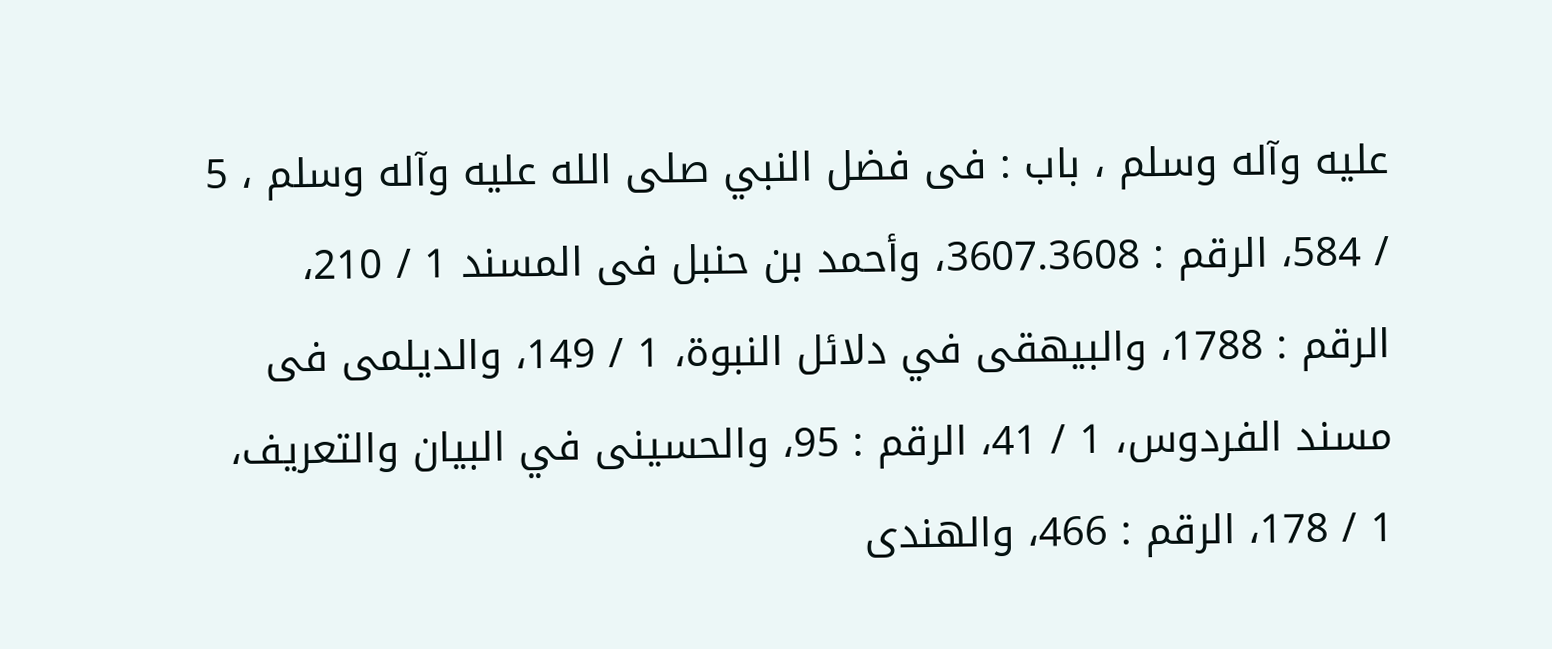عليه وآله وسلم ، باب : فی فضل النبي صلی الله عليه وآله وسلم ، 5 / 584، الرقم : 3607.3608، وأحمد بن حنبل فی المسند 1 / 210، الرقم : 1788، والبيهقی في دلائل النبوة، 1 / 149، والديلمی فی مسند الفردوس، 1 / 41، الرقم : 95، والحسينی في البيان والتعريف، 1 / 178، الرقم : 466، والهندی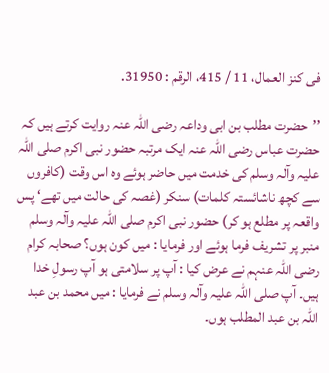فی کنز العمال، 11 / 415، الرقم : 31950.

’’حضرت مطلب بن ابی وداعہ رضی اللہ عنہ روایت کرتے ہیں کہ حضرت عباس رضی اللہ عنہ ایک مرتبہ حضور نبی اکرم صلی اللہ علیہ وآلہ وسلم کی خدمت میں حاضر ہوئے وہ اس وقت (کافروں سے کچھ ناشائستہ کلمات) سنکر (غصہ کی حالت میں تھے‘ پس واقعہ پر مطلع ہو کر) حضور نبی اکرم صلی اللہ علیہ وآلہ وسلم منبر پر تشریف فرما ہوئے اور فرمایا : میں کون ہوں؟ صحابہ کرام رضی اللہ عنہم نے عرض کیا : آپ پر سلامتی ہو آپ رسولِ خدا ہیں۔ آپ صلی اللہ علیہ وآلہ وسلم نے فرمایا : میں محمد بن عبد اللہ بن عبد المطلب ہوں۔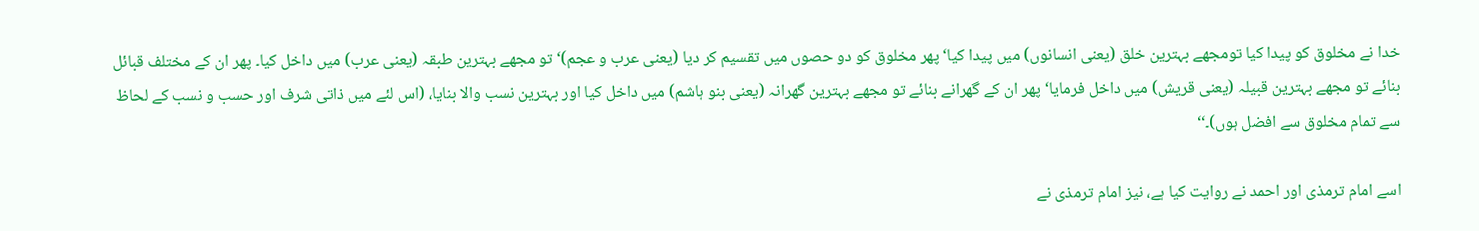خدا نے مخلوق کو پیدا کیا تومجھے بہترین خلق (یعنی انسانوں) میں پیدا کیا‘ پھر مخلوق کو دو حصوں میں تقسیم کر دیا (یعنی عرب و عجم)‘ تو مجھے بہترین طبقہ (یعنی عرب) میں داخل کیا۔ پھر ان کے مختلف قبائل بنائے تو مجھے بہترین قبیلہ (یعنی قریش) میں داخل فرمایا‘ پھر ان کے گھرانے بنائے تو مجھے بہترین گھرانہ (یعنی بنو ہاشم) میں داخل کیا اور بہترین نسب والا بنایا، (اس لئے میں ذاتی شرف اور حسب و نسب کے لحاظ سے تمام مخلوق سے افضل ہوں)۔‘‘

اسے امام ترمذی اور احمد نے روایت کیا ہے، نیز امام ترمذی نے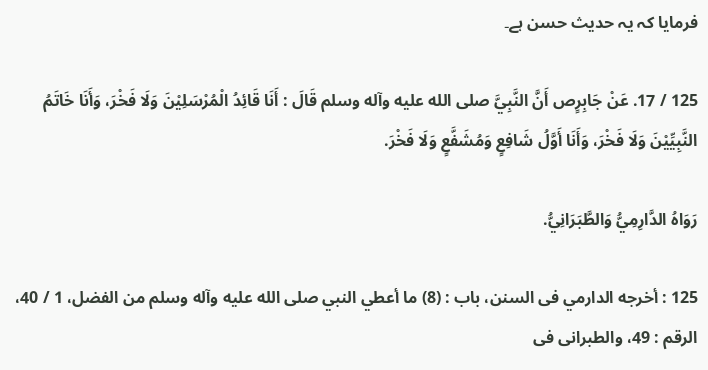فرمایا کہ یہ حدیث حسن ہے۔

125 / 17. عَنْ جَابِرٍص أَنَّ النَّبِيَّ صلی الله عليه وآله وسلم قَالَ : أَنَا قَائِدُ الْمُرْسَلِيْنَ وَلَا فَخْرَ، وَأَنَا خَاتَمُ النَّبِيِّيْنَ وَلَا فَخْرَ، وَأَنَا أَوَّلُ شَافِعٍ وَمُشَفَّعٍ وَلَا فَخْرَ.

رَوَاهُ الدَّارِمِيُّ وَالطَّبَرَانِيُّ.

125 : أخرجه الدارمي فی السنن، باب : (8) ما أعطي النبي صلی الله عليه وآله وسلم من الفضل، 1 / 40، الرقم : 49، والطبرانی فی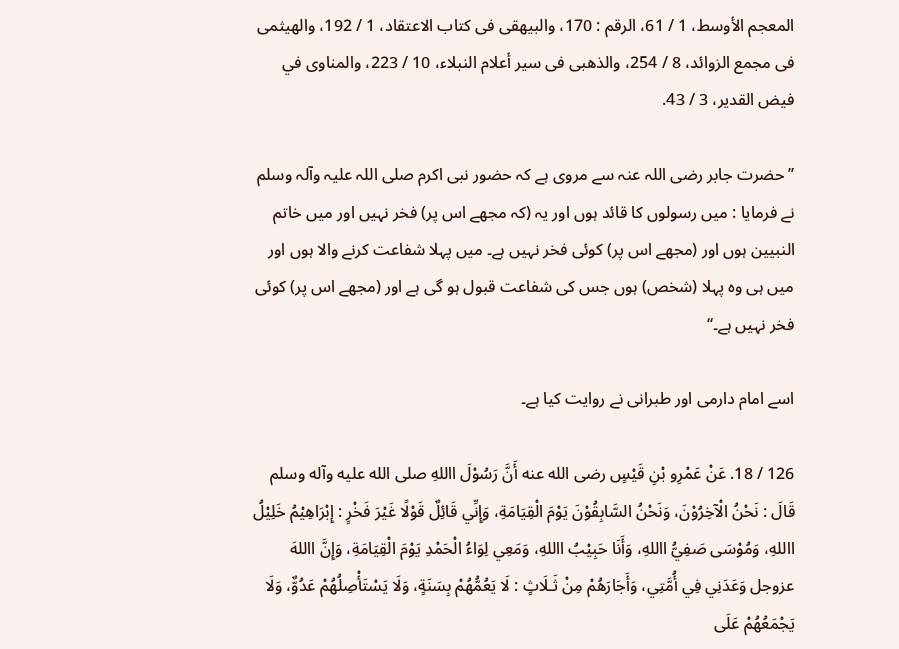المعجم الأوسط، 1 / 61، الرقم : 170، والبيهقی فی کتاب الاعتقاد، 1 / 192، والهيثمی فی مجمع الزوائد، 8 / 254، والذهبی فی سير أعلام النبلاء، 10 / 223، والمناوی في فيض القدير، 3 / 43.

’’حضرت جابر رضی اللہ عنہ سے مروی ہے کہ حضور نبی اکرم صلی اللہ علیہ وآلہ وسلم نے فرمایا : میں رسولوں کا قائد ہوں اور یہ (کہ مجھے اس پر) فخر نہیں اور میں خاتم النبیین ہوں اور (مجھے اس پر) کوئی فخر نہیں ہے۔ میں پہلا شفاعت کرنے والا ہوں اور میں ہی وہ پہلا (شخص) ہوں جس کی شفاعت قبول ہو گی ہے اور (مجھے اس پر) کوئی فخر نہیں ہے۔‘‘

اسے امام دارمی اور طبرانی نے روایت کیا ہے۔

126 / 18. عَنْ عَمْرِو بْنِ قَيْسٍ رضی الله عنه أَنَّ رَسُوْلَ االلهِ صلی الله عليه وآله وسلم قَالَ : نَحْنُ الْآخِرُوْنَ، وَنَحْنُ السَّابِقُوْنَ يَوْمَ الْقِيَامَةِ، وَإِنِّي قَائِلٌ قَوْلًا غَيْرَ فَخْرٍ : إِبْرَاهِيْمُ خَلِيْلُ االلهِ، وَمُوْسَی صَفِيُّ االلهِ، وَأَنَا حَبِيْبُ االلهِ، وَمَعِي لِوَاءُ الْحَمْدِ يَوْمَ الْقِيَامَةِ، وَإِنَّ االلهَ عزوجل وَعَدَنِي فِي أُمَّتِي، وَأَجَارَهُمْ مِنْ ثَـلَاثٍ : لَا يَعُمُّهُمْ بِسَنَةٍ، وَلَا يَسْتَأْصِلُهُمْ عَدُوٌّ، وَلَا يَجْمَعُهُمْ عَلَی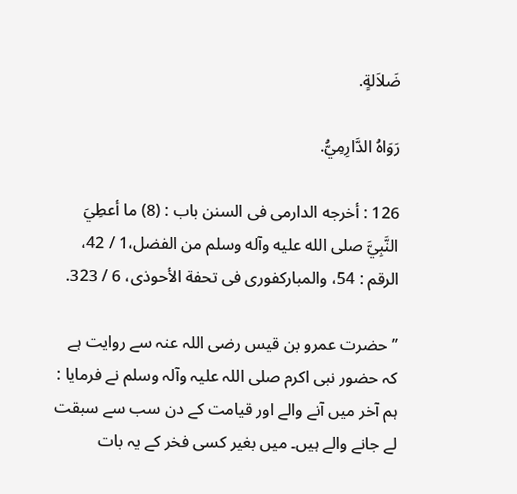ضَلاَلةٍ.

رَوَاهُ الدَّارِمِيُّ.

126 : أخرجه الدارمی فی السنن باب : (8) ما أعطِيَ النَّبِيَّ صلی الله عليه وآله وسلم من الفضل،1 / 42، الرقم : 54، والمبارکفوری فی تحفة الأحوذی، 6 / 323.

’’حضرت عمرو بن قیس رضی اللہ عنہ سے روایت ہے کہ حضور نبی اکرم صلی اللہ علیہ وآلہ وسلم نے فرمایا : ہم آخر میں آنے والے اور قیامت کے دن سب سے سبقت لے جانے والے ہیں۔ میں بغیر کسی فخر کے یہ بات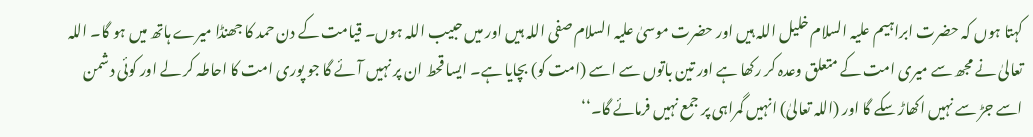کہتا ہوں کہ حضرت ابراہیم علیہ السلام خلیل اللہ ہیں اور حضرت موسیٰ علیہ السلام صفی اللہ ہیں اور میں حبیب اللہ ہوں۔ قیامت کے دن حمد کا جھنڈا میرے ہاتھ میں ہو گا۔ اللہ تعالیٰ نے مجھ سے میری امت کے متعلق وعدہ کر رکھا ہے اور تین باتوں سے اسے (امت کو) بچایا ہے۔ ایسا قحط ان پر نہیں آئے گا جو پوری امت کا احاطہ کر لے اور کوئی دشمن اسے جڑ سے نہیں اکھاڑ سکے گا اور (اللہ تعالیٰ) انہیں گمراہی پر جمع نہیں فرمائے گا۔‘‘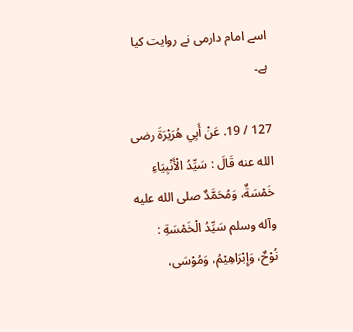اسے امام دارمی نے روایت کیا ہے۔

127 / 19. عَنْ أَبِي هُرَيْرَةَ رضی الله عنه قَالَ : سَيِّدُ الْأَنْبِيَاءِ خَمْسَةٌ، وَمُحَمَّدٌ صلی الله عليه وآله وسلم سَيِّدُ الْخَمْسَةِ : نُوْحٌ، وَإِبْرَاهِيْمُ، وَمُوْسَی،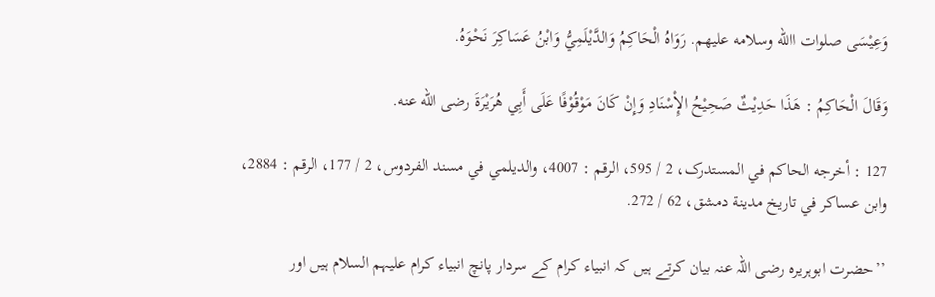وَعِيْسَی صلوات االله وسلامه عليهم. رَوَاهُ الْحَاکِمُ وَالدَّيْلَمِيُّ وَابْنُ عَسَاکِرَ نَحْوَهُ.

وَقَالَ الْحَاکِمُ : هَذَا حَدِيْثٌ صَحِيْحُ الإِْسْنَادِ وَإِنْ کَانَ مَوْقُوْفًا عَلَی أَبِي هُرَيْرَةَ رضی الله عنه.

127 : أخرجه الحاکم في المستدرک، 2 / 595، الرقم : 4007، والديلمي في مسند الفردوس، 2 / 177، الرقم : 2884، وابن عساکر في تاريخ مدينة دمشق، 62 / 272.

’’حضرت ابوہریرہ رضی اللہ عنہ بیان کرتے ہیں کہ انبیاء کرام کے سردار پانچ انبیاء کرام علیہم السلام ہیں اور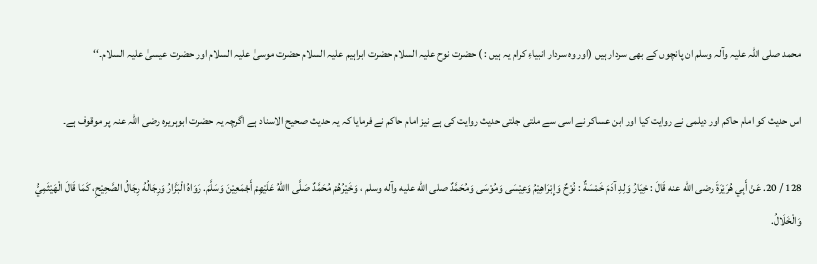محمد صلی اللہ علیہ وآلہ وسلم ان پانچوں کے بھی سردار ہیں (اور وہ سردار انبیاءِ کرام یہ ہیں : ) حضرت نوح علیہ السلام حضرت ابراہیم علیہ السلام حضرت موسیٰ علیہ السلام اور حضرت عیسیٰ علیہ السلام۔‘‘

اس حدیث کو امام حاکم اور دیلمی نے روایت کیا اور ابن عساکر نے اسی سے ملتی جلتی حدیث روایت کی ہے نیز امام حاکم نے فرمایا کہ یہ حدیث صحیح الاسناد ہے اگرچہ یہ حضرت ابوہریرہ رضی اللہ عنہ پر موقوف ہے۔

128 / 20. عَنْ أَبِي هُرَيْرَةَ رضی الله عنه قَالَ : خِيَارُ وَلِدِ آدَمَ خَمْسَةٌ : نُوْحٌ وَإِبْرَاهِيْمُ وَعِيْسَی وَمُوْسَی وَمُحَمَّدٌ صلی الله عليه وآله وسلم ، وَخَيْرُهُمْ مُحَمَّدٌ صَلَّی االلهُ عَلَيْهِمْ أَجْمَعِيْنَ وَسَلَّمَ. رَوَاهُ الْبَزَّارُ وَرِجَالُهُ رِجَالُ الصَّحِيْحِ، کَمَا قَالَ الْهَيْثَمِيُّ وَالْخَلَالُ.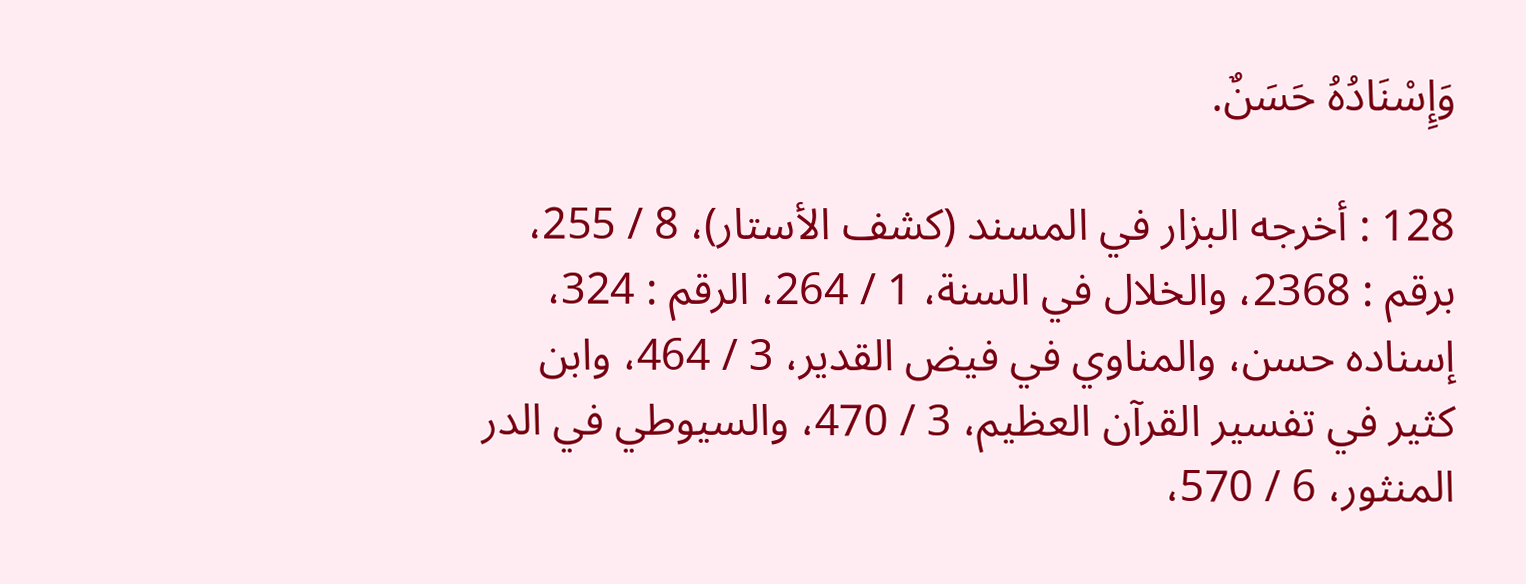وَإِسْنَادُهُ حَسَنٌ.

128 : أخرجه البزار في المسند (کشف الأستار)، 8 / 255، برقم : 2368، والخلال في السنة، 1 / 264، الرقم : 324، إسناده حسن، والمناوي في فيض القدير، 3 / 464، وابن کثير في تفسير القرآن العظيم، 3 / 470، والسيوطي في الدر المنثور، 6 / 570،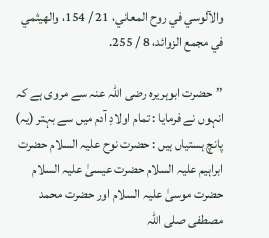والآلوسي في روح المعاني، 21 / 154، والهيثمي في مجمع الزوائد، 8 / 255.

’’حضرت ابوہریرہ رضی اللہ عنہ سے مروی ہے کہ انہوں نے فرمایا : تمام اولادِ آدم میں سے بہتر (یہ) پانچ ہستیاں ہیں : حضرت نوح علیہ السلام حضرت ابراہیم علیہ السلام حضرت عیسیٰ علیہ السلام حضرت موسیٰ علیہ السلام اور حضرت محمد مصطفی صلی اللہ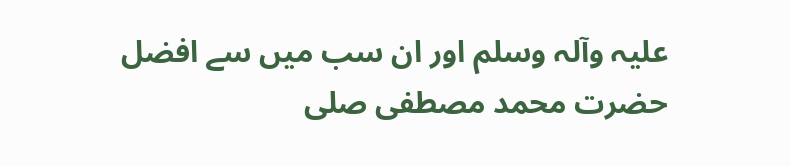علیہ وآلہ وسلم اور ان سب میں سے افضل حضرت محمد مصطفی صلی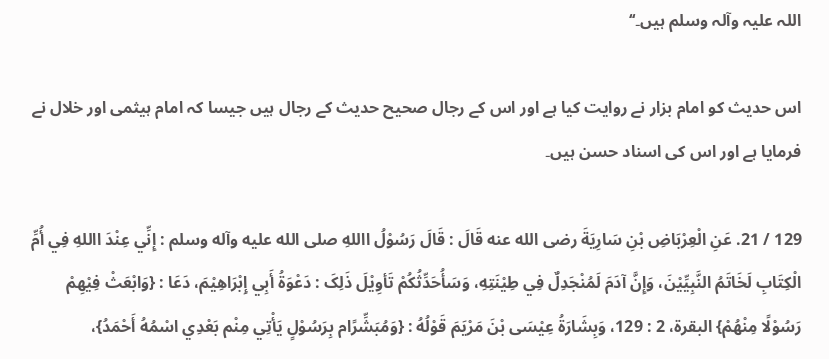اللہ علیہ وآلہ وسلم ہیں۔‘‘

اس حدیث کو امام بزار نے روایت کیا ہے اور اس کے رجال صحیح حدیث کے رجال ہیں جیسا کہ امام ہیثمی اور خلال نے فرمایا ہے اور اس کی اسناد حسن ہیں۔

129 / 21. عَنِ الْعِرْبَاضِ بْنِ سَارِيَةَ رضی الله عنه قَالَ : قَالَ رَسُوْلُ االلهِ صلی الله عليه وآله وسلم : إِنِّي عِنْدَ االلهِ فِي أُمِّ الْکِتَابِ لَخَاتَمُ النَّبِيِّيْنَ، وَإِنَّ آدَمَ لَمُنْجَدِلٌ فِي طِيْنَتِهِ، وَسَأُحَدِّثُکُمْ تَأوِيْلَ ذَلِکَ : دَعْوَةُ أَبِي إِبْرَاهِيْمَ، دَعَا : {وَابْعَثْ فِيْهِمْ رَسُوْلًا مِنْهُمْ} البقرة، 2 : 129، وَبِشَارَةُ عِيْسَی بْنَ مَرْيَمَ قَوْلُهُ : {وَمُبَشِّرًام بِرَسُوْلٍ يَأْتِي مِنْم بَعْدِي اسْمُهُ أَحْمَدُ}،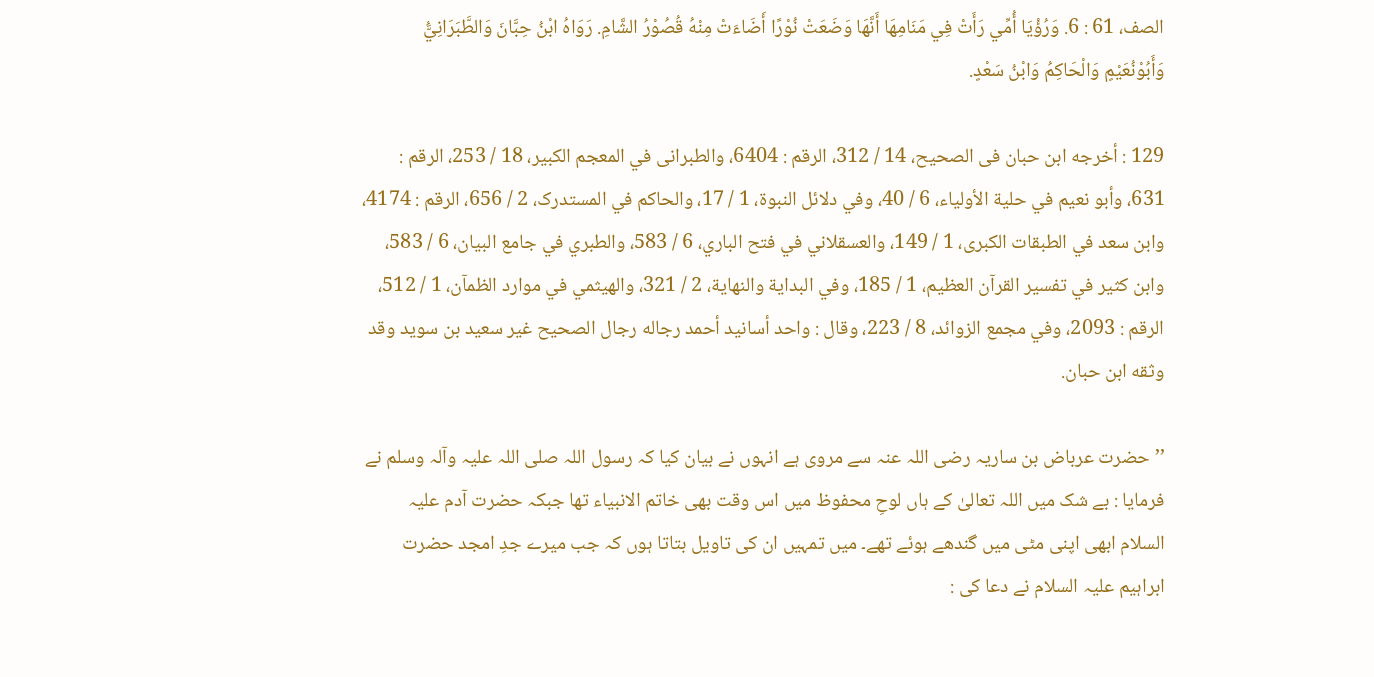الصف، 61 : 6. وَرُؤْيَا أُمِّي رَأَتْ فِي مَنَامِهَا أَنَّهَا وَضَعَتْ نُوْرًا أَضَاءَتْ مِنْهُ قُصُوْرُ الشَّامِ. رَوَاهُ ابْنُ حِبَّانَ وَالطَّبَرَانِيَُّ وَأَبُوْنُعَيْمٍ وَالْحَاکِمُ وَابْنُ سَعْدٍ.

129 : أخرجه ابن حبان فی الصحيح، 14 / 312، الرقم : 6404، والطبرانی في المعجم الکبير، 18 / 253، الرقم : 631، وأبو نعيم في حلية الأولياء، 6 / 40، وفي دلائل النبوة، 1 / 17، والحاکم في المستدرک، 2 / 656، الرقم : 4174، وابن سعد في الطبقات الکبری، 1 / 149، والعسقلاني في فتح الباري، 6 / 583، والطبري في جامع البيان، 6 / 583، وابن کثير في تفسير القرآن العظيم، 1 / 185، وفي البداية والنهاية، 2 / 321، والهيثمي في موارد الظمآن، 1 / 512، الرقم : 2093، وفي مجمع الزوائد، 8 / 223، وقال : واحد أسانيد أحمد رجاله رجال الصحيح غير سعيد بن سويد وقد وثقه ابن حبان.

’’حضرت عرباض بن ساریہ رضی اللہ عنہ سے مروی ہے انہوں نے بیان کیا کہ رسول اللہ صلی اللہ علیہ وآلہ وسلم نے فرمایا : بے شک میں اللہ تعالیٰ کے ہاں لوحِ محفوظ میں اس وقت بھی خاتم الانبیاء تھا جبکہ حضرت آدم علیہ السلام ابھی اپنی مٹی میں گندھے ہوئے تھے۔ میں تمہیں ان کی تاویل بتاتا ہوں کہ جب میرے جدِ امجد حضرت ابراہیم علیہ السلام نے دعا کی :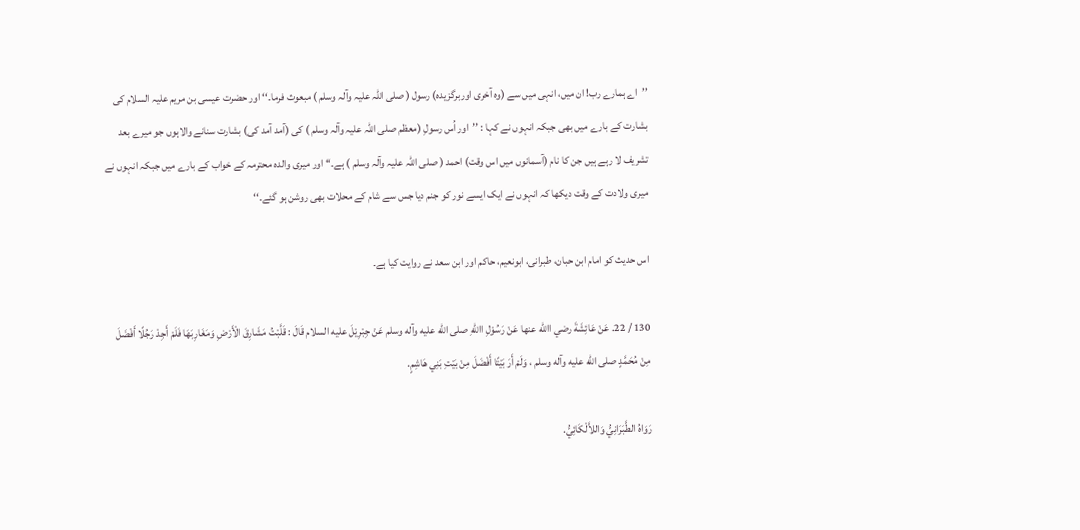’’اے ہمارے رب! ان میں، انہی میں سے (وہ آخری اوربرگزیدہ) رسول ( صلی اللہ علیہ وآلہ وسلم ) مبعوث فرما۔‘‘ اور حضرت عیسی بن مریم علیہ السلام کی بشارت کے بارے میں بھی جبکہ انہوں نے کہا : ’’اور اُس رسولِ (معظم صلی اللہ علیہ وآلہ وسلم ) کی (آمد آمد کی) بشارت سنانے والاہوں جو میرے بعد تشریف لا رہے ہیں جن کا نام (آسمانوں میں اس وقت) احمد ( صلی اللہ علیہ وآلہ وسلم ) ہے۔‘‘ اور میری والدہ محترمہ کے خواب کے بارے میں جبکہ انہوں نے میری ولادت کے وقت دیکھا کہ انہوں نے ایک ایسے نور کو جنم دیا جس سے شام کے محلات بھی روشن ہو گئے۔‘‘

اس حدیث کو امام ابن حبان، طبرانی، ابونعیم، حاکم اور ابن سعد نے روایت کیا ہے۔

130 / 22. عَنْ عَائِشَةَ رضي االله عنها عَنْ رَسُوْلِ االلهِ صلی الله عليه وآله وسلم عَنْ جِبْرِيْلَ عليه السلام قَالَ : قَلَّبْتُ مَشَارِقَ الْأَرْضِ وَمَغَارِبَهَا فَلَمْ أَجِدْ رَجُلًا أَفْضَلَ مِنْ مُحَمَّدٍ صلی الله عليه وآله وسلم ، وَلَمْ أَرَ بَيْتًا أَفْضَلَ مِنْ بَيْتِ بَنِي هَاشِمٍ.

رَوَاهُ الطَّبَرَانِيُّ وَاللاَّلْکَائِيُّ.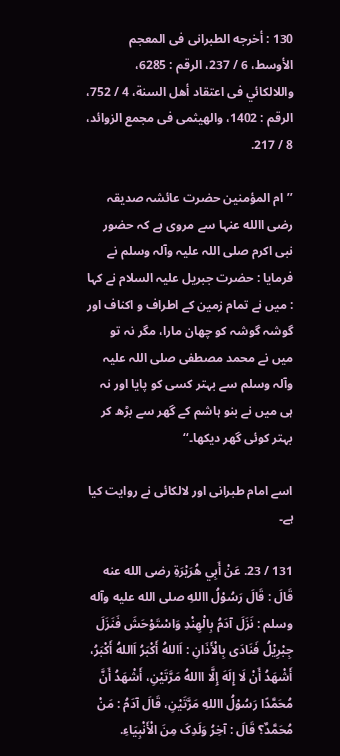130 : أخرجه الطبرانی فی المعجم الأوسط، 6 / 237، الرقم : 6285، واللالکائي فی اعتقاد أهل السنة، 4 / 752، الرقم : 1402، والهيثمی فی مجمع الزوائد، 8 / 217.

’’ام المؤمنین حضرت عائشہ صدیقہ رضی االله عنہا سے مروی ہے کہ حضور نبی اکرم صلی اللہ علیہ وآلہ وسلم نے فرمایا : حضرت جبریل علیہ السلام نے کہا : میں نے تمام زمین کے اطراف و اکناف اور گوشہ گوشہ کو چھان مارا، مگر نہ تو میں نے محمد مصطفی صلی اللہ علیہ وآلہ وسلم سے بہتر کسی کو پایا اور نہ ہی میں نے بنو ہاشم کے گھر سے بڑھ کر بہتر کوئی گھر دیکھا۔‘‘

اسے امام طبرانی اور لالکائی نے روایت کیا ہے۔

131 / 23. عَنْ أَبِي هُرَيْرَةِ رضی الله عنه قَالَ : قَالَ رَسُوْلُ االلهِ صلی الله عليه وآله وسلم : نَزَلَ آدَمُ بِالْهِنْدِ وَاسْتَوْحَشَ فَنَزَلَ جِبْرِيْلُ فَنَادَی بِالْأَذَانِ : اَاللهُ أَکْبَرُ اَاللهُ أَکْبَرُ، أَشْهَدُ أَنْ لَا إِلَهَ إِلَّا االلهُ مَرَّتَيْنِ، أَشْهَدُ أَنَّ مُحَمَّدًا رَسُوْلُ االلهِ مَرَّتَيْنِ، قَالَ آدَمُ : مَنْ مُحَمَّدٌ؟ قَالَ : آخِرُ وَلَدِکَ مِنَ الْأَنْبِيَاءِ.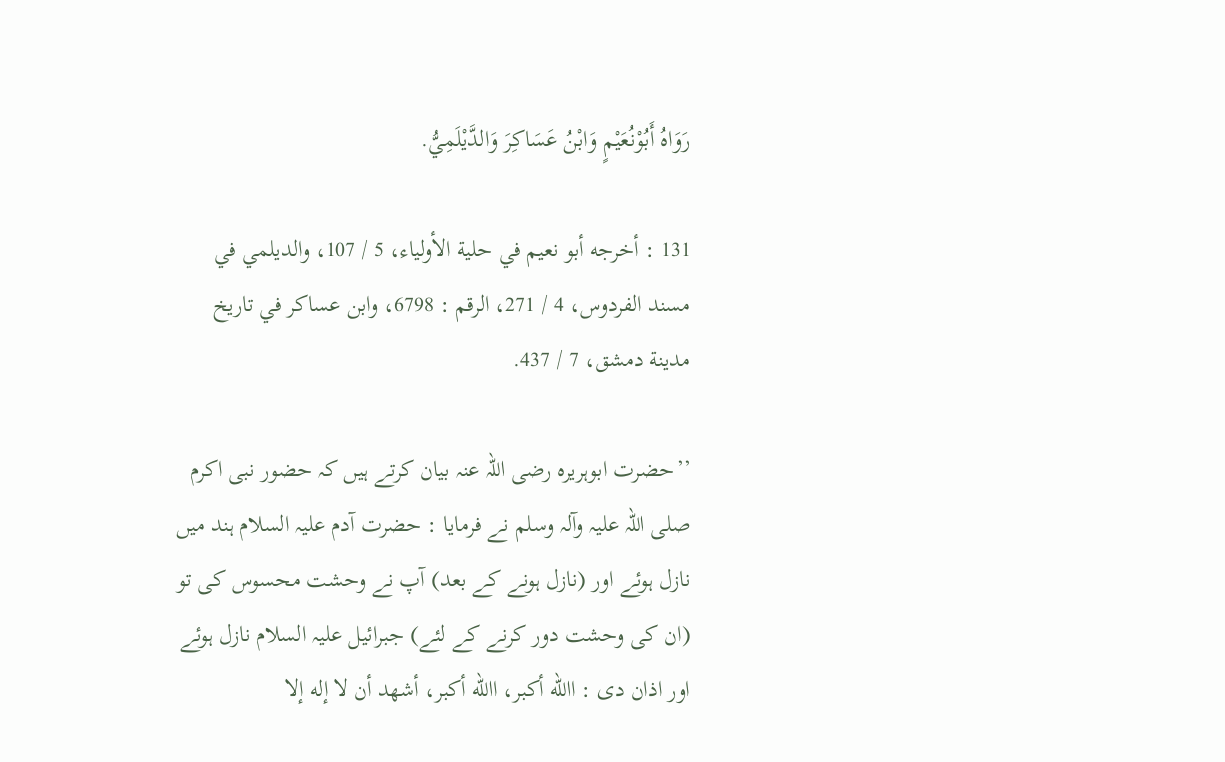رَوَاهُ أَبُوْنُعَيْمٍ وَابْنُ عَسَاکِرَ وَالدَّيْلَمِيُّ.

131 : أخرجه أبو نعيم في حلية الأولياء، 5 / 107، والديلمي في مسند الفردوس، 4 / 271، الرقم : 6798، وابن عساکر في تاريخ مدينة دمشق، 7 / 437.

’’حضرت ابوہریرہ رضی اللہ عنہ بیان کرتے ہیں کہ حضور نبی اکرم صلی اللہ علیہ وآلہ وسلم نے فرمایا : حضرت آدم علیہ السلام ہند میں نازل ہوئے اور (نازل ہونے کے بعد) آپ نے وحشت محسوس کی تو (ان کی وحشت دور کرنے کے لئے) جبرائیل علیہ السلام نازل ہوئے اور اذان دی : االله أکبر، االله أکبر، أشهد أن لا إله إلا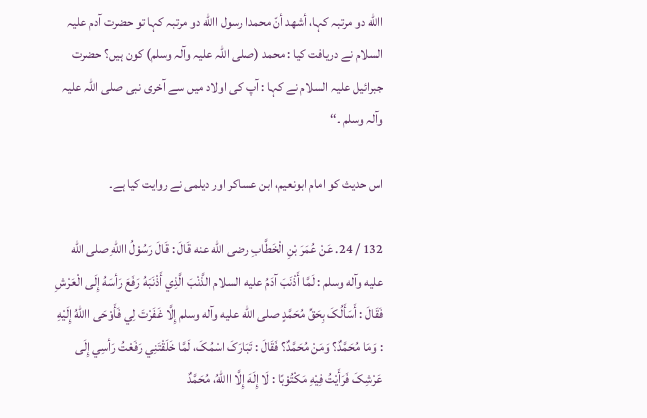االله دو مرتبہ کہا، أشهد أنّ محمدا رسول االله دو مرتبہ کہا تو حضرت آدم علیہ السلام نے دریافت کیا : محمد (صلی اللہ علیہ وآلہ وسلم) کون ہیں؟ حضرت جبرائیل علیہ السلام نے کہا : آپ کی اولاد میں سے آخری نبی صلی اللہ علیہ وآلہ وسلم ۔‘‘

اس حدیث کو امام ابونعیم، ابن عساکر اور دیلمی نے روایت کیا ہے۔

132 / 24. عَنْ عُمَرَ بْنِ الْخَطَّابِ رضی الله عنه قَالَ : قَالَ رَسُوْلُ االلهِ صلی الله عليه وآله وسلم : لَمَّا أَذْنَبَ آدَمُ عليه السلام الذَّنْبَ الَّذِي أَذْنَبَهُ رَفَعَ رَأسَهُ إِلَی الْعَرْشِ فَقَالَ : أَسَأَلُکَ بِحَقِّ مُحَمَّدٍ صلی الله عليه وآله وسلم إِلَّا غَفَرْتَ لِي فَأَوْحَی االلهُ إِلَيْهِ : وَمَا مُحَمَّدٌ؟ وَمَنْ مُحَمَّدٌ؟ فَقَالَ : تَبَارَکَ اسْمُکَ، لَمَّا خَلَقْتَنِي رَفَعْتُ رَأسِي إِلَی عَرْشِکَ فَرَأَيْتُ فِيْهِ مَکْتُوْبًا : لَا إِلَهَ إِلَّا االلهُ، مُحَمَّدٌ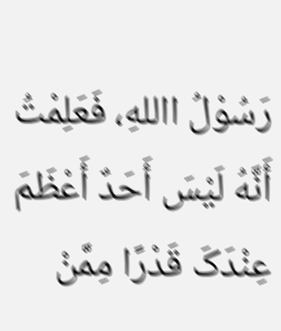رَسُوْلُ االلهِ، فَعَلِمْتُ أَنَّهُ لَيْسَ أَحَدٌ أَعْظَمَ عِنْدَکَ قَدْرًا مِمَّنْ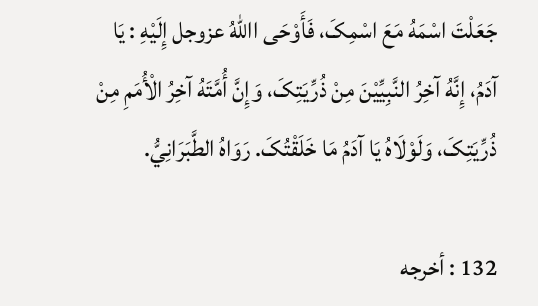جَعَلْتَ اسْمَهُ مَعَ اسْمِکَ، فَأَوْحَی االلهُ عزوجل إِلَيْهِ : يَا آدَمُ، إِنَّهُ آخِرُ النَّبِيِّيْنَ مِنْ ذُرِّيَتِکَ، وَإِنَّ أُمَّتَهُ آخِرُ الْأُمَمِ مِنْ ذُرِّيَتِکَ، وَلَوْلَاهُ يَا آدَمُ مَا خَلَقْتُکَ. رَوَاهُ الطَّبَرَانِيُّ.

132 : أخرجه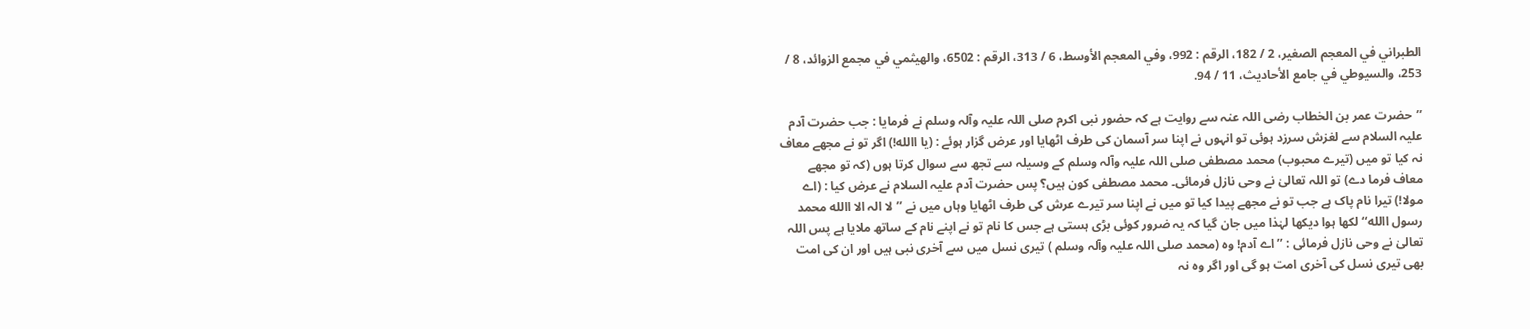الطبراني في المعجم الصغير، 2 / 182، الرقم : 992، وفي المعجم الأوسط، 6 / 313، الرقم : 6502، والهيثمي في مجمع الزوائد، 8 / 253، والسيوطي في جامع الأحاديث، 11 / 94.

’’حضرت عمر بن الخطاب رضی اللہ عنہ سے روایت ہے کہ حضور نبی اکرم صلی اللہ علیہ وآلہ وسلم نے فرمایا : جب حضرت آدم علیہ السلام سے لغزش سرزد ہوئی تو انہوں نے اپنا سر آسمان کی طرف اٹھایا اور عرض گزار ہوئے : (یا االله!) اگر تو نے مجھے معاف نہ کیا تو میں (تیرے محبوب) محمد مصطفی صلی اللہ علیہ وآلہ وسلم کے وسیلہ سے تجھ سے سوال کرتا ہوں (کہ تو مجھے معاف فرما دے) تو اللہ تعالیٰ نے وحی نازل فرمائی۔ محمد مصطفی کون ہیں؟ پس حضرت آدم علیہ السلام نے عرض کیا : (اے مولا!) تیرا نام پاک ہے جب تو نے مجھے پیدا کیا تو میں نے اپنا سر تیرے عرش کی طرف اٹھایا وہاں میں نے ’’لا الہ الا االله محمد رسول االله‘‘ لکھا ہوا دیکھا لہٰذا میں جان گیا کہ یہ ضرور کوئی بڑی ہستی ہے جس کا نام تو نے اپنے نام کے ساتھ ملایا ہے پس اللہ تعالیٰ نے وحی نازل فرمائی : ’’اے آدم! وہ (محمد صلی اللہ علیہ وآلہ وسلم ) تیری نسل میں سے آخری نبی ہیں اور ان کی امت بھی تیری نسل کی آخری امت ہو گی اور اگر وہ نہ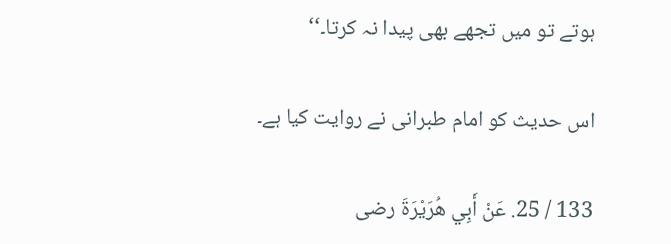ہوتے تو میں تجھے بھی پیدا نہ کرتا۔‘‘

اس حدیث کو امام طبرانی نے روایت کیا ہے۔

133 / 25. عَنْ أَبِي هُرَيْرَةَ رضی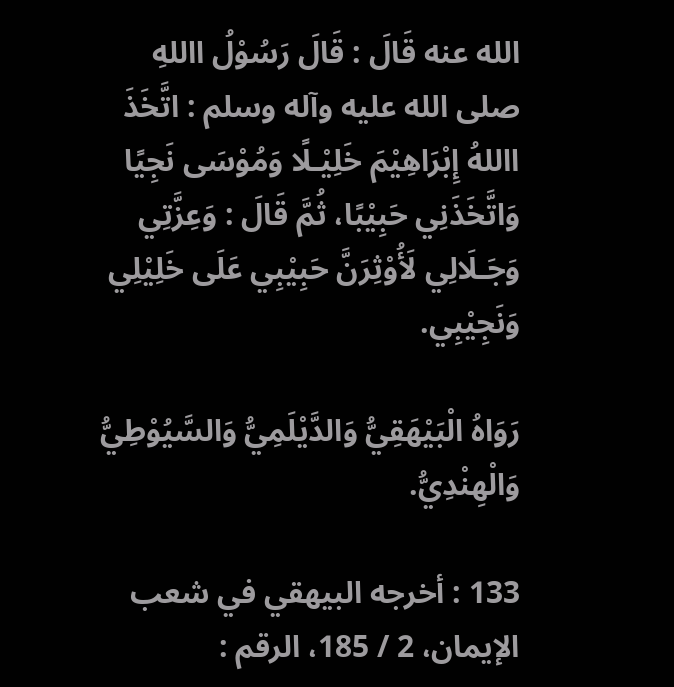الله عنه قَالَ : قَالَ رَسُوْلُ االلهِ صلی الله عليه وآله وسلم : اتَّخَذَ االلهُ إِبْرَاهِيْمَ خَلِيْـلًا وَمُوْسَی نَجِيًا وَاتَّخَذَنِي حَبِيْبًا، ثُمَّ قَالَ : وَعِزَّتِي وَجَـلَالِي لَأُوْثِرَنَّ حَبِيْبِي عَلَی خَلِيْلِي وَنَجِيْبِي.

رَوَاهُ الْبَيْهَقِيُّ وَالدَّيْلَمِيُّ وَالسَّيُوْطِيُّ وَالْهِنْدِيُّ.

133 : أخرجه البيهقي في شعب الإيمان، 2 / 185، الرقم :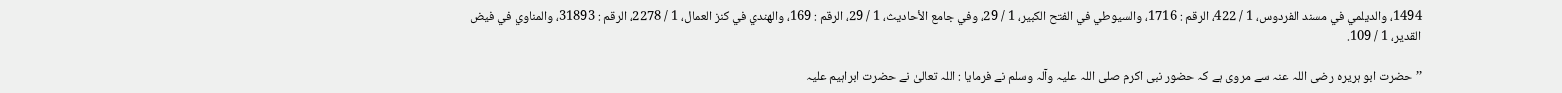1494، والديلمي في مسند الفردوس، 1 / 422، الرقم : 1716، والسيوطي في الفتح الکبير، 1 / 29، وفي جامع الأحاديث، 1 / 29، الرقم : 169، والهندي في کنز العمال، 1 / 2278، الرقم : 31893، والمناوي في فيض القدير، 1 / 109.

’’حضرت ابو ہریرہ رضی اللہ عنہ سے مروی ہے کہ حضور نبی اکرم صلی اللہ علیہ وآلہ وسلم نے فرمایا : اللہ تعالیٰ نے حضرت ابراہیم علیہ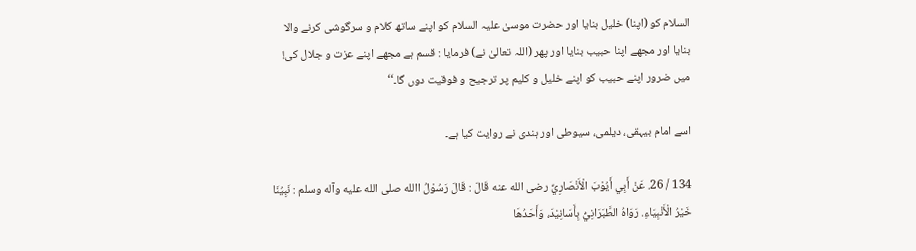السلام کو (اپنا) خلیل بنایا اور حضرت موسیٰ علیہ السلام کو اپنے ساتھ کلام و سرگوشی کرنے والا بنایا اور مجھے اپنا حبیب بنایا اور پھر (اللہ تعالیٰ نے) فرمایا : قسم ہے مجھے اپنے عزت و جلال کی! میں ضرور اپنے حبیب کو اپنے خلیل و کلیم پر ترجیح و فوقیت دوں گا۔‘‘

اسے امام بیہقی، دیلمی، سیوطی اور ہندی نے روایت کیا ہے۔

134 / 26. عَنْ أَبِي أَيُوْبَ الْأَنْصَارِيِّ رضی الله عنه قَالَ : قَالَ رَسُوْلُ االله صلی الله عليه وآله وسلم : نَبِيُنَا خَيْرُ الْأَنْبِيَاءِ. رَوَاهُ الطَّبَرَانِيُّ بِأَسَانِيْدَ، وَأَحَدُهَا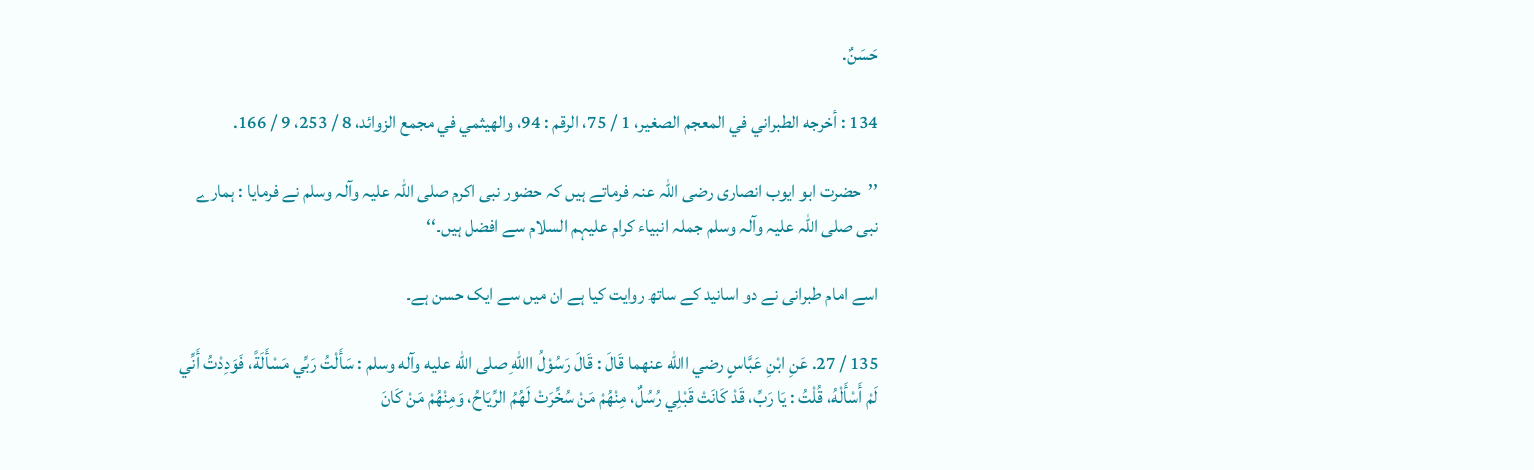حَسَنٌ.

134 : أخرجه الطبراني في المعجم الصغير، 1 / 75، الرقم : 94، والهيثمي في مجمع الزوائد، 8 / 253، 9 / 166.

’’حضرت ابو ایوب انصاری رضی اللہ عنہ فرماتے ہیں کہ حضور نبی اکرم صلی اللہ علیہ وآلہ وسلم نے فرمایا : ہمارے نبی صلی اللہ علیہ وآلہ وسلم جملہ انبیاء کرام علیہم السلام سے افضل ہیں۔‘‘

اسے امام طبرانی نے دو اسانید کے ساتھ روایت کیا ہے ان میں سے ایک حسن ہے۔

135 / 27. عَنِ ابْنِ عَبَّاسٍ رضي االله عنهما قَالَ : قَالَ رَسُوْلُ االلهِ صلی الله عليه وآله وسلم : سَأَلْتُ رَبِّي مَسْأَلَةً، فَوَدِدْتُ أَنِّي لَمْ أَسْأَلْهُ، قُلْتُ : يَا رَبِّ، قَدْ کَانَتْ قَبْلِي رُسُلٌ، مِنْهُمْ مَنْ سُخِّرَتْ لَهُمُ الرِّيَاحُ، وَمِنْهُمْ مَنْ کَانَ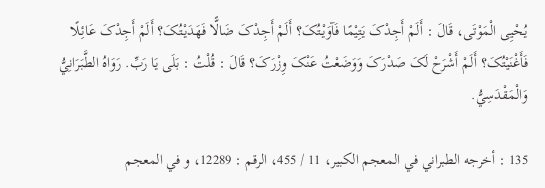يُحْيِی الْمَوْتَی، قَالَ : أَلَمْ أَجِدْکَ يَتِيْمًا فَآوَيْتُکَ؟ أَلَمْ أَجِدْکَ ضَالًّا فَهَدَيْتُکَ؟ أَلَمْ أَجِدْکَ عَائِـلًا فَأَغْنَيْتُکَ؟ أَلَمْ أَشْرَحْ لَکَ صَدْرَکَ وَوَضَعْتُ عَنْکَ وِزْرَکَ؟ قَالَ : قُلْتُ : بَلَی يَا رَبِّ. رَوَاهُ الطَّبَرَانِيُّ وَالْمَقْدَسِيُّ.

135 : أخرجه الطبراني في المعجم الکبير، 11 / 455، الرقم : 12289، و في المعجم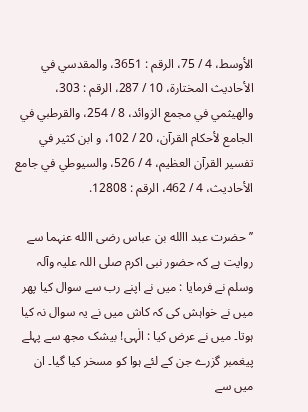الأوسط، 4 / 75، الرقم : 3651، والمقدسي في الأحاديث المختارة، 10 / 287، الرقم : 303، والهيثمي في مجمع الزوائد، 8 / 254، والقرطبي في الجامع لأحکام القرآن، 20 / 102، و ابن کثير في تفسير القرآن العظيم، 4 / 526، والسيوطي في جامع الأحاديث، 4 / 462، الرقم : 12808.

’’حضرت عبد االله بن عباس رضی االله عنہما سے روایت ہے کہ حضور نبی اکرم صلی اللہ علیہ وآلہ وسلم نے فرمایا : میں نے اپنے رب سے سوال کیا پھر میں نے خواہش کی کہ کاش میں نے یہ سوال نہ کیا ہوتا۔ میں نے عرض کیا : الٰہی! بیشک مجھ سے پہلے پیغمبر گزرے جن کے لئے ہوا کو مسخر کیا گیا۔ ان میں سے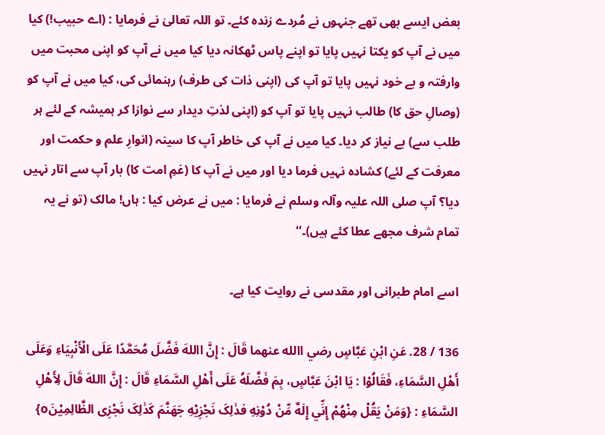بعض ایسے بھی تھے جنہوں نے مُردے زندہ کئے۔ تو اللہ تعالیٰ نے فرمایا : (اے حبیب!) کیا میں نے آپ کو یکتا نہیں پایا تو اپنے پاس ٹھکانہ دیا کیا میں نے آپ کو اپنی محبت میں وارفتہ و بے خود نہیں پایا تو آپ کی (اپنی ذات کی طرف) رہنمائی کی، کیا میں نے آپ کو (وصالِ حق کا) طالب نہیں پایا تو آپ کو (اپنی لذتِ دیدار سے نوازا کر ہمیشہ کے لئے ہر طلب سے) بے نیاز کر دیا۔ کیا میں نے آپ کی خاطر آپ کا سینہ (انوارِ علم و حکمت اور معرفت کے لئے) کشادہ نہیں فرما دیا اور میں نے آپ کا (غمِ امت کا) بار آپ سے اتار نہیں دیا؟ آپ صلی اللہ علیہ وآلہ وسلم نے فرمایا : میں نے عرض کیا : ہاں! مالک (تو نے یہ تمام شرف مجھے عطا کئے ہیں)۔‘‘

اسے امام طبرانی اور مقدسی نے روایت کیا ہے۔

136 / 28. عَنِ ابْنِ عَبَّاسٍ رضي االله عنهما قَالَ : إِنَّ االلهَ فَضَّلَ مُحَمَّدًا عَلَی الْأَنْبِيَاءِ وَعَلَی أَهْلِ السَّمَاءِ، فَقَالُوْا : يَا ابْنَ عَبَّاسٍ، بِمَ فَضَّلَهُ عَلَی أَهْلِ السَّمَاءِ قَالَ : إِنَّ االلهَ قَالَ لِأَهْلِ السَّمَاءِ : {وَمَنْ يَقُلْ مِنْهُمْ إِنِّي إِلٰهٌ مِّنْ دُوْنِهِ فذٰلِکَ نَجْزِيْهِ جَهَنَّمَ کَذٰلِکَ نَجْزِی الظَّالِمِيْنَo}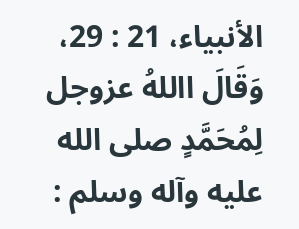الأنبياء، 21 : 29، وَقَالَ االلهُ عزوجل لِمُحَمَّدٍ صلی الله عليه وآله وسلم :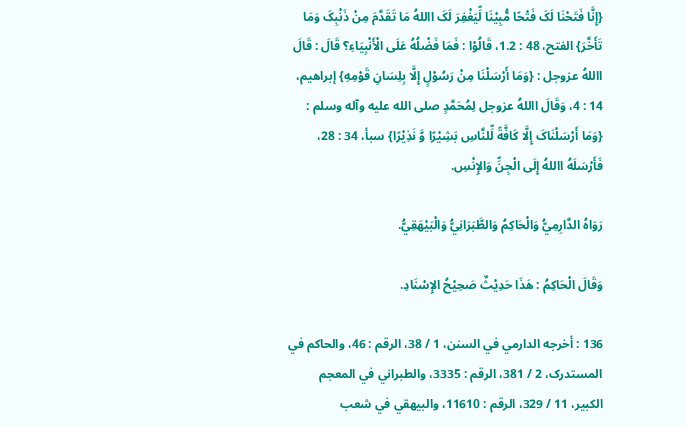{إِنَّا فَتَحْنَا لَکَ فَتْحًا مُّبِيْنَا لِّيَغْفِرَ لَکَ االلهُ مَا تَقَدَّمَ مِنْ ذَنْبِکَ وَمَا تَأَخَّرَ} الفتح، 48 : 1.2، قَالُوْا : فَمَا فَضْلُهُ عَلَی الْأَنْبِيَاءِ؟ قَالَ : قَالَ االلهُ عزوجل : {وَمَا أَرْسَلْنَا مِنْ رَسُوْلٍ إِلَّا بِلِسَانِ قَوْمِهِ} إبراهيم، 14 : 4، وَقَالَ االلهُ عزوجل لِمُحَمَّدٍ صلی الله عليه وآله وسلم : {وَمَا أَرْسَلْنَاکَ إِلَّا کَافَّةً لِّلنَّاسِ بَشِيْرًا وَّ نَذِيْرًا} سبأ، 34 : 28، فَأَرْسَلَهُ االلهُ إِلَی الْجِنِّ وَالإِنْسِ.

رَوَاهُ الدَّارِمِيُّ وَالْحَاکِمُ وَالطَّبَرَانِيُّ وَالْبَيْهَقِيُّ.

وَقَالَ الْحَاکِمُ : هَذَا حَدِيْثٌ صَحِيْحُ الإِسْنَادِ.

136 : أخرجه الدارمي في السنن، 1 / 38، الرقم : 46، والحاکم في المستدرک، 2 / 381، الرقم : 3335، والطبراني في المعجم الکبير، 11 / 329، الرقم : 11610، والبيهقي في شعب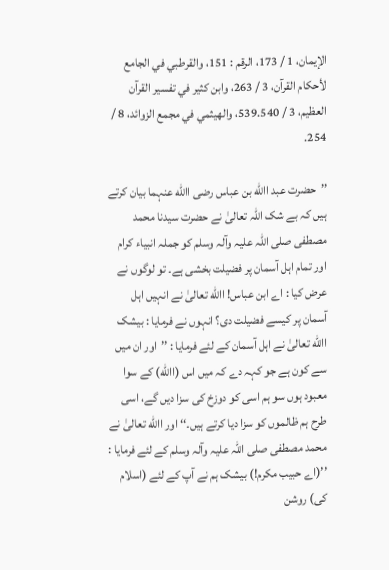الإيمان، 1 / 173، الرقم : 151، والقرطبي في الجامع لأحکام القرآن، 3 / 263، وابن کثير في تفسير القرآن العظيم، 3 / 539.540، والهيثمي في مجمع الزوائد، 8 / 254.

’’حضرت عبد االله بن عباس رضی االله عنہما بیان کرتے ہیں کہ بے شک اللہ تعالیٰ نے حضرت سیدنا محمد مصطفی صلی اللہ علیہ وآلہ وسلم کو جملہ انبیاء کرام اور تمام اہل آسمان پر فضیلت بخشی ہے۔ تو لوگوں نے عرض کیا : اے ابن عباس! االله تعالیٰ نے انہیں اہل آسمان پر کیسے فضیلت دی؟ انہوں نے فرمایا : بیشک االله تعالیٰ نے اہل آسمان کے لئے فرمایا : ’’اور ان میں سے کون ہے جو کہہ دے کہ میں اس (االله) کے سوا معبود ہوں سو ہم اسی کو دوزخ کی سزا دیں گے، اسی طرح ہم ظالموں کو سزا دیا کرتے ہیں۔‘‘ اور االله تعالیٰ نے محمد مصطفی صلی اللہ علیہ وآلہ وسلم کے لئے فرمایا : ’’(اے حبیب مکرم!) بیشک ہم نے آپ کے لئے (اسلام کی) روشن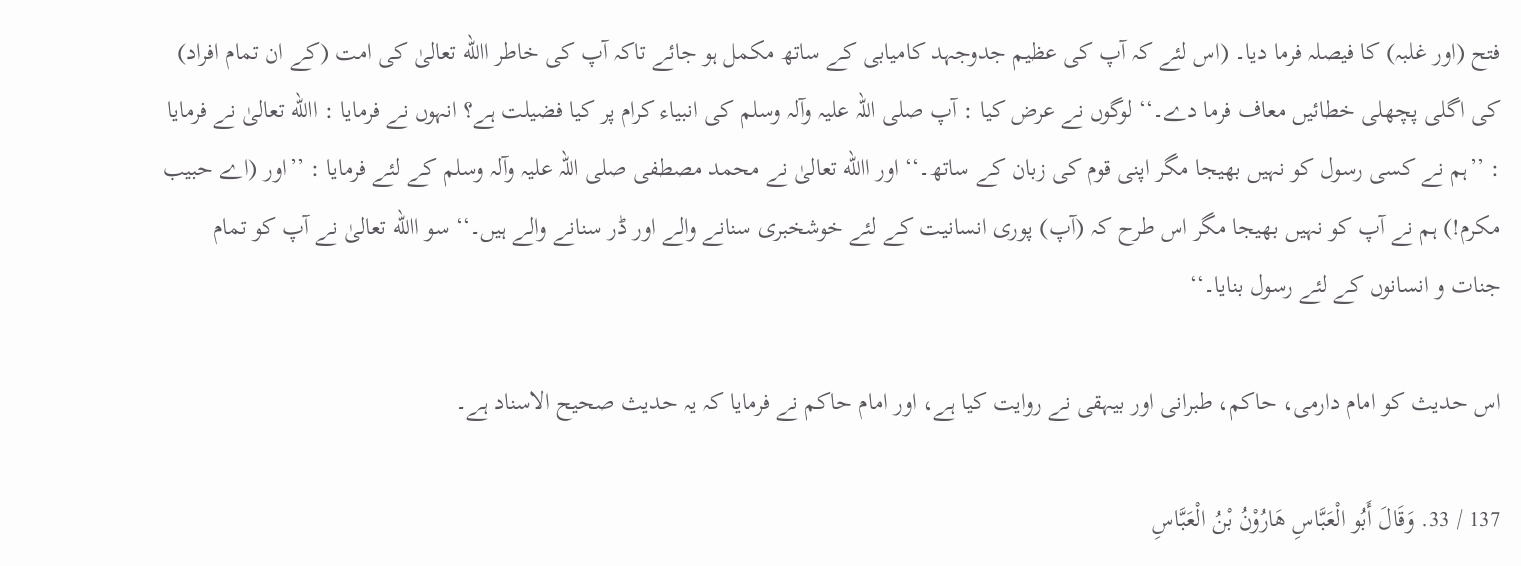فتح (اور غلبہ) کا فیصلہ فرما دیا۔ (اس لئے کہ آپ کی عظیم جدوجہد کامیابی کے ساتھ مکمل ہو جائے تاکہ آپ کی خاطر االله تعالیٰ کی امت (کے ان تمام افراد) کی اگلی پچھلی خطائیں معاف فرما دے۔‘‘ لوگوں نے عرض کیا : آپ صلی اللہ علیہ وآلہ وسلم کی انبیاء کرام پر کیا فضیلت ہے؟ انہوں نے فرمایا : االله تعالیٰ نے فرمایا : ’’ہم نے کسی رسول کو نہیں بھیجا مگر اپنی قوم کی زبان کے ساتھ۔‘‘ اور االله تعالیٰ نے محمد مصطفی صلی اللہ علیہ وآلہ وسلم کے لئے فرمایا : ’’اور (اے حبیب مکرم!) ہم نے آپ کو نہیں بھیجا مگر اس طرح کہ (آپ) پوری انسانیت کے لئے خوشخبری سنانے والے اور ڈر سنانے والے ہیں۔‘‘ سو االله تعالیٰ نے آپ کو تمام جنات و انسانوں کے لئے رسول بنایا۔‘‘

اس حدیث کو امام دارمی، حاکم، طبرانی اور بیہقی نے روایت کیا ہے، اور امام حاکم نے فرمایا کہ یہ حدیث صحیح الاسناد ہے۔

137 / 33. وَقَالَ أَبُو الْعَبَّاسِ هَارُوْنُ بْنُ الْعَبَّاسِ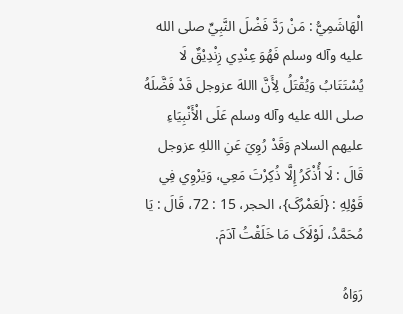الْهَاشَمِيُّ : مَنْ رَدَّ فَضْلَ النَّبِيِّ صلی الله عليه وآله وسلم فَهُوَ عِنْدِي زِنْدِيْقٌ لَا يُسْتَتَابُ وَيُقْتَلُ لِأَنَّ االلهَ عزوجل قَدْ فَضَّلَهُ صلی الله عليه وآله وسلم عَلَی الْأَنْبِيَاءِ عليهم السلام وَقَدْ رُوِيَ عَنِ االلهِ عزوجل قَالَ : لَا أُذْکَرُ إِلَّا ذُکِرْتَ مَعِي، وَيَرْوِي فِي قَوْلِهِ : {لَعَمْرُکَ}، الحجر، 15 : 72، قَالَ : يَا مُحَمَّدُ، لَوْلَاکَ مَا خَلَقْتُ آدَمَ.

رَوَاهُ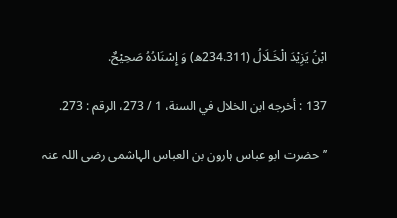ابْنُ يَزِيْدَ الْخَـلَالُ (234.311ه) وَ إِسْنَادُهُ صَحِيْحٌ.

137 : أخرجه ابن الخلال في السنة، 1 / 273، الرقم : 273.

’’حضرت ابو عباس ہارون بن العباس الہاشمی رضی اللہ عنہ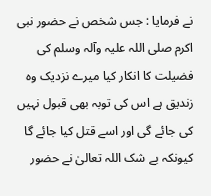نے فرمایا : جس شخص نے حضور نبی اکرم صلی اللہ علیہ وآلہ وسلم کی فضیلت کا انکار کیا میرے نزدیک وہ زندیق ہے اس کی توبہ بھی قبول نہیں کی جائے گی اور اسے قتل کیا جائے گا کیونکہ بے شک اللہ تعالیٰ نے حضور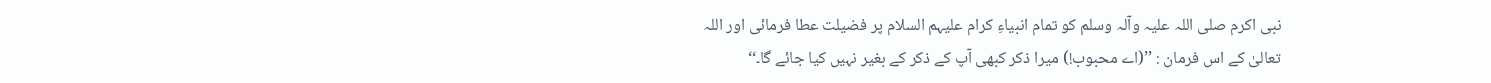نبی اکرم صلی اللہ علیہ وآلہ وسلم کو تمام انبیاءِ کرام علیہم السلام پر فضیلت عطا فرمائی اور اللہ تعالیٰ کے اس فرمان : ’’(اے محبوب!) میرا ذکر کبھی آپ کے ذکر کے بغیر نہیں کیا جائے گا۔‘‘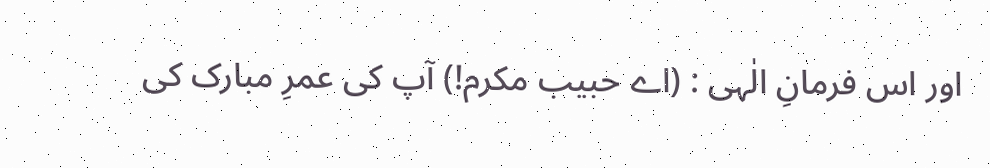اور اس فرمانِ الٰہی : (اے حبیب مکرم!) آپ کی عمرِ مبارک کی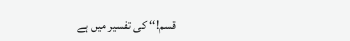قسم!‘‘ کی تفسیر میں ہے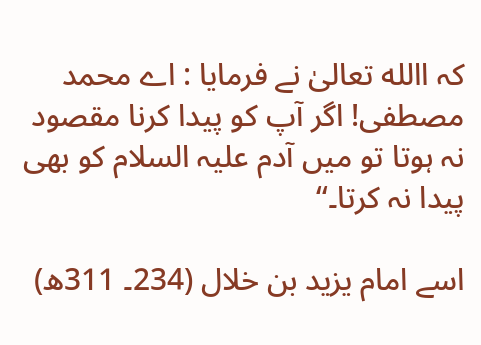کہ االله تعالیٰ نے فرمایا : اے محمد مصطفی! اگر آپ کو پیدا کرنا مقصود نہ ہوتا تو میں آدم علیہ السلام کو بھی پیدا نہ کرتا۔‘‘

اسے امام یزید بن خلال (234۔ 311ھ)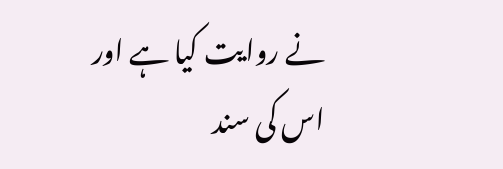نے روایت کیا ہے اور اس کی سند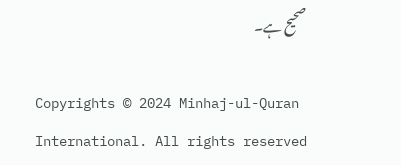صحیح ہے۔

Copyrights © 2024 Minhaj-ul-Quran International. All rights reserved